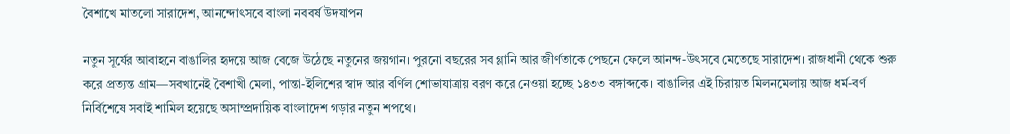বৈশাখে মাতলো সারাদেশ, আনন্দোৎসবে বাংলা নববর্ষ উদযাপন

নতুন সূর্যের আবাহনে বাঙালির হৃদয়ে আজ বেজে উঠেছে নতুনের জয়গান। পুরনো বছরের সব গ্লানি আর জীর্ণতাকে পেছনে ফেলে আনন্দ-উৎসবে মেতেছে সারাদেশ। রাজধানী থেকে শুরু করে প্রত্যন্ত গ্রাম—সবখানেই বৈশাখী মেলা, পান্তা-ইলিশের স্বাদ আর বর্ণিল শোভাযাত্রায় বরণ করে নেওয়া হচ্ছে ১৪৩৩ বঙ্গাব্দকে। বাঙালির এই চিরায়ত মিলনমেলায় আজ ধর্ম-বর্ণ নির্বিশেষে সবাই শামিল হয়েছে অসাম্প্রদায়িক বাংলাদেশ গড়ার নতুন শপথে।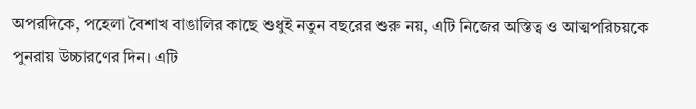অপরদিকে, পহেলা বৈশাখ বাঙালির কাছে শুধুই নতুন বছরের শুরু নয়, এটি নিজের অস্তিত্ব ও আত্মপরিচয়কে পুনরায় উচ্চারণের দিন। এটি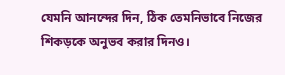যেমনি আনন্দের দিন, ঠিক তেমনিভাবে নিজের শিকড়কে অনুভব করার দিনও।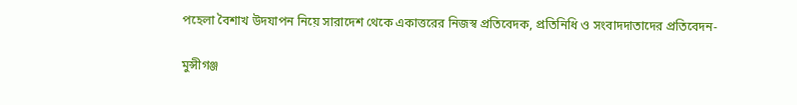পহেলা বৈশাখ উদযাপন নিয়ে সারাদেশ থেকে একাত্তরের নিজস্ব প্রতিবেদক, প্রতিনিধি ও সংবাদদাতাদের প্রতিবেদন-

মুন্সীগঞ্জ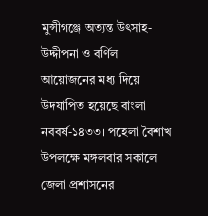মুন্সীগঞ্জে অত্যন্ত উৎসাহ-উদ্দীপনা ও বর্ণিল আয়োজনের মধ্য দিয়ে উদযাপিত হয়েছে বাংলা নববর্ষ-১৪৩৩। পহেলা বৈশাখ উপলক্ষে মঙ্গলবার সকালে জেলা প্রশাসনের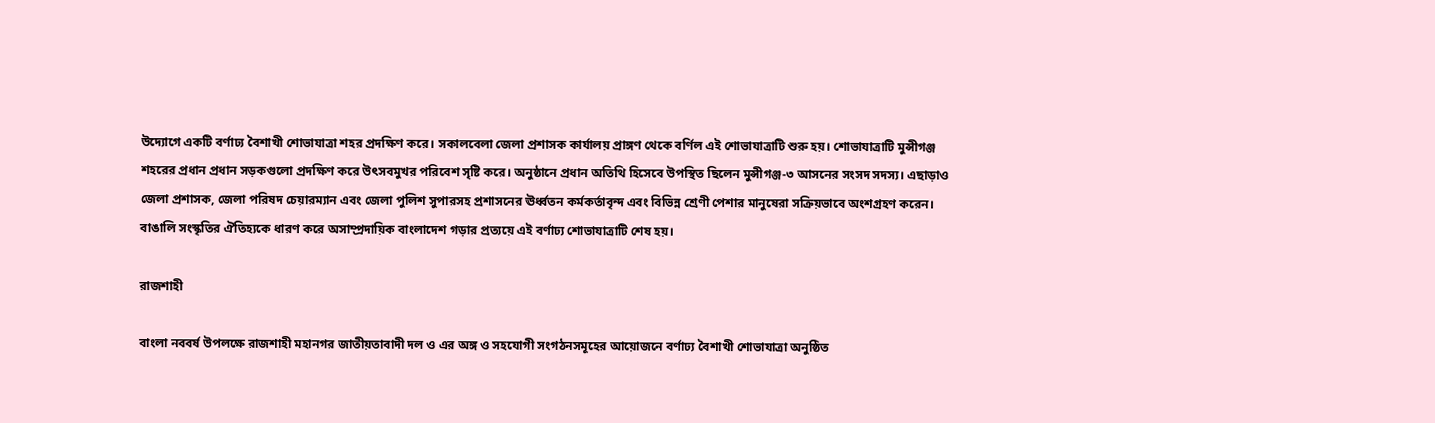উদ্যোগে একটি বর্ণাঢ্য বৈশাখী শোভাযাত্রা শহর প্রদক্ষিণ করে। সকালবেলা জেলা প্রশাসক কার্যালয় প্রাঙ্গণ থেকে বর্ণিল এই শোভাযাত্রাটি শুরু হয়। শোভাযাত্রাটি মুন্সীগঞ্জ শহরের প্রধান প্রধান সড়কগুলো প্রদক্ষিণ করে উৎসবমুখর পরিবেশ সৃষ্টি করে। অনুষ্ঠানে প্রধান অতিথি হিসেবে উপস্থিত ছিলেন মুন্সীগঞ্জ-৩ আসনের সংসদ সদস্য। এছাড়াও জেলা প্রশাসক, জেলা পরিষদ চেয়ারম্যান এবং জেলা পুলিশ সুপারসহ প্রশাসনের ঊর্ধ্বতন কর্মকর্তাবৃন্দ এবং বিভিন্ন শ্রেণী পেশার মানুষেরা সক্রিয়ভাবে অংশগ্রহণ করেন। বাঙালি সংস্কৃতির ঐতিহ্যকে ধারণ করে অসাম্প্রদায়িক বাংলাদেশ গড়ার প্রত্যয়ে এই বর্ণাঢ্য শোভাযাত্রাটি শেষ হয়।

রাজশাহী

বাংলা নববর্ষ উপলক্ষে রাজশাহী মহানগর জাতীয়তাবাদী দল ও এর অঙ্গ ও সহযোগী সংগঠনসমূহের আয়োজনে বর্ণাঢ্য বৈশাখী শোভাযাত্রা অনুষ্ঠিত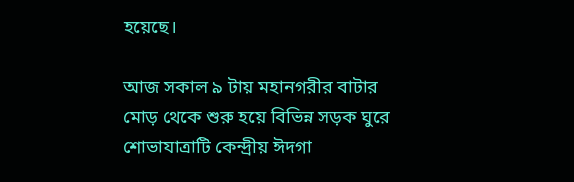হয়েছে।

আজ সকাল ৯ টায় মহানগরীর বাটার মোড় থেকে শুরু হয়ে বিভিন্ন সড়ক ঘুরে শোভাযাত্রাটি কেন্দ্রীয় ঈদগা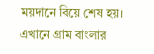ময়দানে বিয়ে শেষ হয়। এখানে গ্রাম বাংলার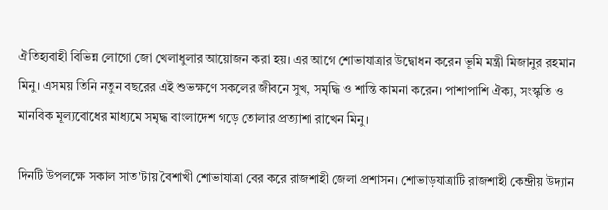ঐতিহ্যবাহী বিভিন্ন লোগো জো খেলাধুলার আয়োজন করা হয়। এর আগে শোভাযাত্রার উদ্বোধন করেন ভূমি মন্ত্রী মিজানুর রহমান মিনু। এসময় তিনি নতুন বছরের এই শুভক্ষণে সকলের জীবনে সুখ, সমৃদ্ধি ও শান্তি কামনা করেন। পাশাপাশি ঐক্য, সংস্কৃতি ও মানবিক মূল্যবোধের মাধ্যমে সমৃদ্ধ বাংলাদেশ গড়ে তোলার প্রত্যাশা রাখেন মিনু।

দিনটি উপলক্ষে সকাল সাত'টায় বৈশাখী শোভাযাত্রা বের করে রাজশাহী জেলা প্রশাসন। শোভাড়যাত্রাটি রাজশাহী কেন্দ্রীয় উদ্যান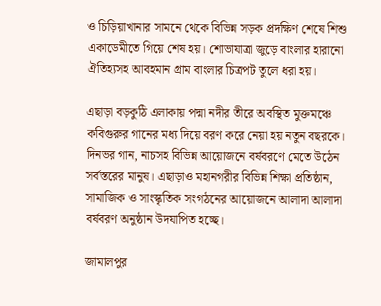ও চিড়িয়াখানার সামনে থেকে বিভিন্ন সড়ক প্রদক্ষিণ শেষে শিশু একাডেমীতে গিয়ে শেষ হয়। শোভাযাত্রা জুড়ে বাংলার হারানো ঐতিহ্যসহ আবহমান গ্রাম বাংলার চিত্রপট তুলে ধরা হয়।

এছাড়া বড়কুঠি এলাকায় পদ্মা নদীর তীরে অবস্থিত মুক্তমঞ্চে কবিগুরুর গানের মধ্য দিয়ে বরণ করে নেয়া হয় নতুন বছরকে। দিনভর গান, নাচসহ বিভিন্ন আয়োজনে বর্ষবরণে মেতে উঠেন সর্বস্তরের মানুষ। এছাড়াও মহানগরীর বিভিন্ন শিক্ষা প্রতিষ্ঠান, সামাজিক ও সাংস্কৃতিক সংগঠনের আয়োজনে আলাদা আলাদা বর্ষবরণ অনুষ্ঠান উদযাপিত হচ্ছে।

জামালপুর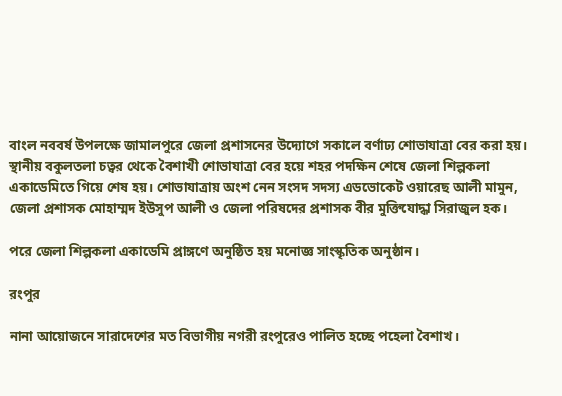বাংল নববর্ষ উপলক্ষে জামালপুরে জেলা প্রশাসনের উদ্যোগে সকালে বর্ণাঢ্য শোভাযাত্রা বের করা হয়। স্থানীয় বকুলতলা চত্বর থেকে বৈশাখী শোভাযাত্রা বের হয়ে শহর পদক্ষিন শেষে জেলা শিল্পকলা একাডেমিতে গিয়ে শেষ হয়। শোভাযাত্রায় অংশ নেন সংসদ সদস্য এডভোকেট ওয়ারেছ আলী মামুন, জেলা প্রশাসক মোহাম্মদ ইউসুপ আলী ও জেলা পরিষদের প্রশাসক বীর মুক্তিযোদ্ধা সিরাজুল হক।

পরে জেলা শিল্পকলা একাডেমি প্রাঙ্গণে অনুষ্ঠিত হয় মনোজ্ঞ সাংস্কৃতিক অনুষ্ঠান।

রংপুর

নানা আয়োজনে সারাদেশের মত বিভাগীয় নগরী রংপুরেও পালিত হচ্ছে পহেলা বৈশাখ।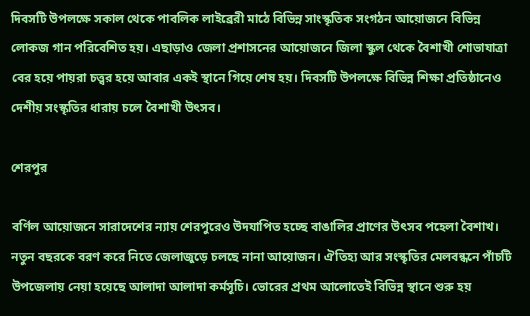দিবসটি উপলক্ষে সকাল থেকে পাবলিক লাইব্রেরী মাঠে বিভিন্ন সাংস্কৃতিক সংগঠন আয়োজনে বিভিন্ন লোকজ গান পরিবেশিত হয়। এছাড়াও জেলা প্রশাসনের আয়োজনে জিলা স্কুল থেকে বৈশাখী শোভাযাত্রা বের হয়ে পায়রা চত্ত্বর হয়ে আবার একই স্থানে গিয়ে শেষ হয়। দিবসটি উপলক্ষে বিভিন্ন শিক্ষা প্রতিষ্ঠানেও দেশীয় সংস্কৃতির ধারায় চলে বৈশাখী উৎসব।

শেরপুর

বর্ণিল আয়োজনে সারাদেশের ন্যায় শেরপুরেও উদযাপিত হচ্ছে বাঙালির প্রাণের উৎসব পহেলা বৈশাখ। নতুন বছরকে বরণ করে নিতে জেলাজুড়ে চলছে নানা আয়োজন। ঐতিহ্য আর সংস্কৃতির মেলবন্ধনে পাঁচটি উপজেলায় নেয়া হয়েছে আলাদা আলাদা কর্মসূচি। ভোরের প্রথম আলোতেই বিভিন্ন স্থানে শুরু হয়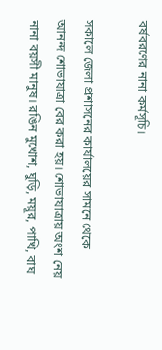বর্ষবরণের নানা কর্মসূচি।

সকালে জেলা প্রশাসনের কার্যালয়ের সামনে থেকে আনন্দ শোভাযাত্রা বের করা হয়। শোভাযাত্রায় অংশ নেয় নানা বয়সী মানুষ। রঙিন মুখোশ, ঘুড়ি, ময়ূর, পাখি, বাঘ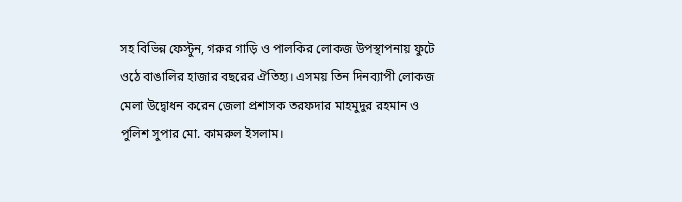সহ বিভিন্ন ফেস্টুন, গরুর গাড়ি ও পালকির লোকজ উপস্থাপনায় ফুটে ওঠে বাঙালির হাজার বছরের ঐতিহ্য। এসময় তিন দিনব্যাপী লোকজ মেলা উদ্বোধন করেন জেলা প্রশাসক তরফদার মাহমুদুর রহমান ও পুলিশ সুপার মো. কামরুল ইসলাম।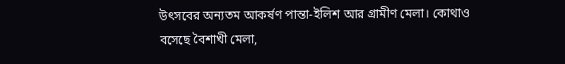উৎসবের অন্যতম আকর্ষণ পান্তা-ইলিশ আর গ্রামীণ মেলা। কোথাও বসেছে বৈশাখী মেলা,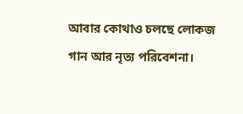আবার কোথাও চলছে লোকজ গান আর নৃত্য পরিবেশনা।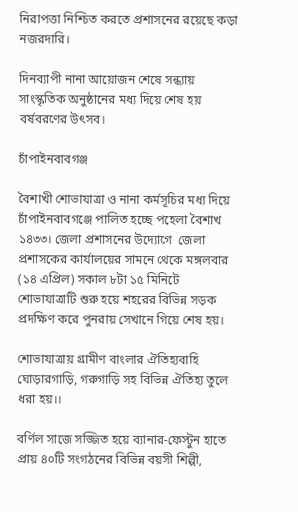নিরাপত্তা নিশ্চিত করতে প্রশাসনের রয়েছে কড়া নজরদারি।

দিনব্যাপী নানা আয়োজন শেষে সন্ধ্যায় সাংস্কৃতিক অনুষ্ঠানের মধ্য দিয়ে শেষ হয় বর্ষবরণের উৎসব।

চাঁপাইনবাবগঞ্জ

বৈশাখী শোভাযাত্রা ও নানা কর্মসূচির মধ্য দিয়ে চাঁপাইনবাবগঞ্জে পালিত হচ্ছে পহেলা বৈশাখ ১৪৩৩। জেলা প্রশাসনের উদ্যোগে  জেলা প্রশাসকের কার্যালয়ের সামনে থেকে মঙ্গলবার (১৪ এপ্রিল) সকাল ৮টা ১৫ মিনিটে শোভাযাত্রাটি শুরু হয়ে শহরের বিভিন্ন সড়ক প্রদক্ষিণ করে পুনরায় সেখানে গিয়ে শেষ হয়।

শোভাযাত্রায় গ্রামীণ বাংলার ঐতিহ্যবাহি ঘোড়ারগাড়ি, গরুগাড়ি সহ বিভিন্ন ঐতিহ্য তুলে ধরা হয়।।

বর্ণিল সাজে সজ্জিত হয়ে ব্যানার-ফেস্টুন হাতে প্রায় ৪০টি সংগঠনের বিভিন্ন বয়সী শিল্পী,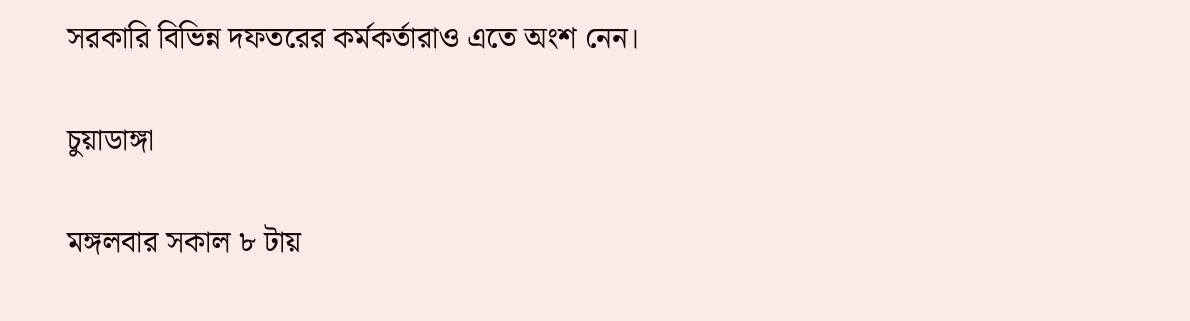সরকারি বিভিন্ন দফতরের কর্মকর্তারাও এতে অংশ নেন।

চুয়াডাঙ্গা

মঙ্গলবার সকাল ৮ টায়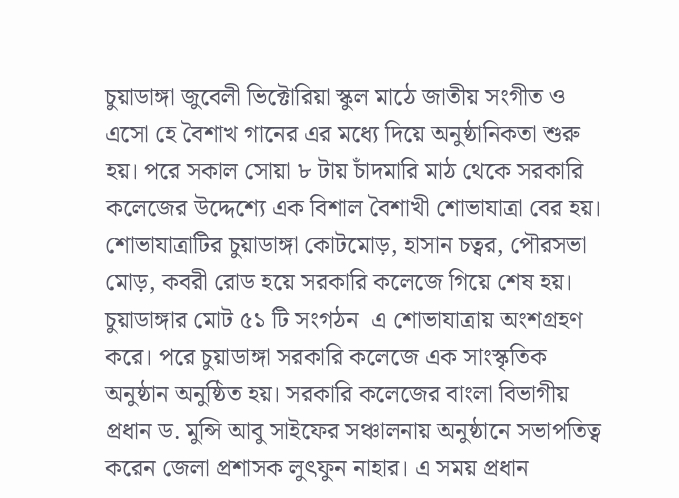চুয়াডাঙ্গা জুবেলী ভিক্টোরিয়া স্কুল মাঠে জাতীয় সংগীত ও এসো হে বৈশাখ গানের এর মধ্যে দিয়ে অনুষ্ঠানিকতা শুরু হয়। পরে সকাল সোয়া ৮ টায় চাঁদমারি মাঠ থেকে সরকারি কলেজের উদ্দেশ্যে এক বিশাল বৈশাখী শোভাযাত্রা বের হয়। শোভাযাত্রাটির চুয়াডাঙ্গা কোটমোড়, হাসান চত্বর, পৌরসভা মোড়, কবরী রোড হয়ে সরকারি কলেজে গিয়ে শেষ হয়। চুয়াডাঙ্গার মোট ৫১ টি সংগঠন  এ শোভাযাত্রায় অংশগ্রহণ করে। পরে চুয়াডাঙ্গা সরকারি কলেজে এক সাংস্কৃতিক অনুষ্ঠান অনুষ্ঠিত হয়। সরকারি কলেজের বাংলা বিভাগীয় প্রধান ড. মুন্সি আবু সাইফের সঞ্চালনায় অনুষ্ঠানে সভাপতিত্ব করেন জেলা প্রশাসক লুৎফুন নাহার। এ সময় প্রধান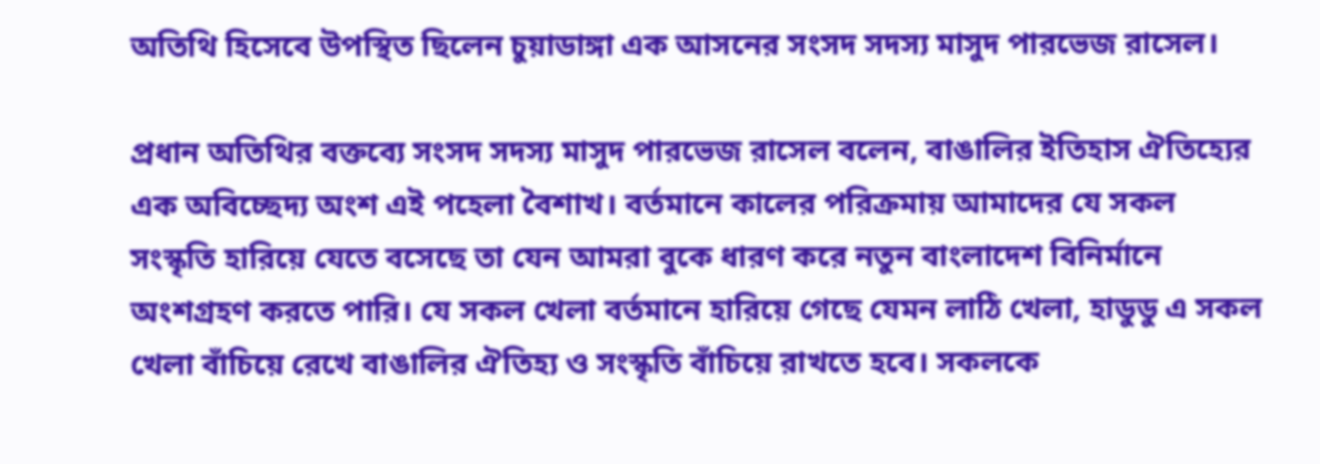অতিথি হিসেবে উপস্থিত ছিলেন চুয়াডাঙ্গা এক আসনের সংসদ সদস্য মাসুদ পারভেজ রাসেল।

প্রধান অতিথির বক্তব্যে সংসদ সদস্য মাসুদ পারভেজ রাসেল বলেন, বাঙালির ইতিহাস ঐতিহ্যের এক অবিচ্ছেদ্য অংশ এই পহেলা বৈশাখ। বর্তমানে কালের পরিক্রমায় আমাদের যে সকল সংস্কৃতি হারিয়ে যেতে বসেছে তা যেন আমরা বুকে ধারণ করে নতুন বাংলাদেশ বিনির্মানে অংশগ্রহণ করতে পারি। যে সকল খেলা বর্তমানে হারিয়ে গেছে যেমন লাঠি খেলা, হাডুডু এ সকল খেলা বাঁচিয়ে রেখে বাঙালির ঐতিহ্য ও সংস্কৃতি বাঁচিয়ে রাখতে হবে। সকলকে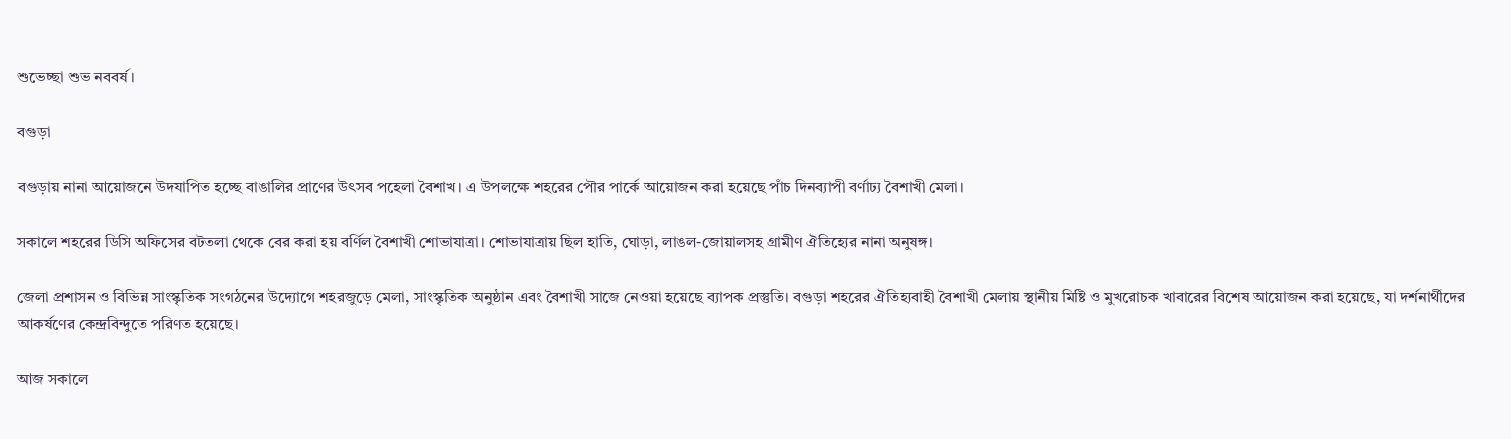শুভেচ্ছা শুভ নববর্ষ।

বগুড়া

বগুড়ায় নানা আয়োজনে উদযাপিত হচ্ছে বাঙালির প্রাণের উৎসব পহেলা বৈশাখ। এ উপলক্ষে শহরের পৌর পার্কে আয়োজন করা হয়েছে পাঁচ দিনব্যাপী বর্ণাঢ্য বৈশাখী মেলা।

সকালে শহরের ডিসি অফিসের বটতলা থেকে বের করা হয় বর্ণিল বৈশাখী শোভাযাত্রা। শোভাযাত্রায় ছিল হাতি, ঘোড়া, লাঙল-জোয়ালসহ গ্রামীণ ঐতিহ্যের নানা অনুষঙ্গ।

জেলা প্রশাসন ও বিভিন্ন সাংস্কৃতিক সংগঠনের উদ্যোগে শহরজুড়ে মেলা, সাংস্কৃতিক অনুষ্ঠান এবং বৈশাখী সাজে নেওয়া হয়েছে ব্যাপক প্রস্তুতি। বগুড়া শহরের ঐতিহ্যবাহী বৈশাখী মেলায় স্থানীয় মিষ্টি ও মুখরোচক খাবারের বিশেষ আয়োজন করা হয়েছে, যা দর্শনার্থীদের আকর্ষণের কেন্দ্রবিন্দুতে পরিণত হয়েছে।

আজ সকালে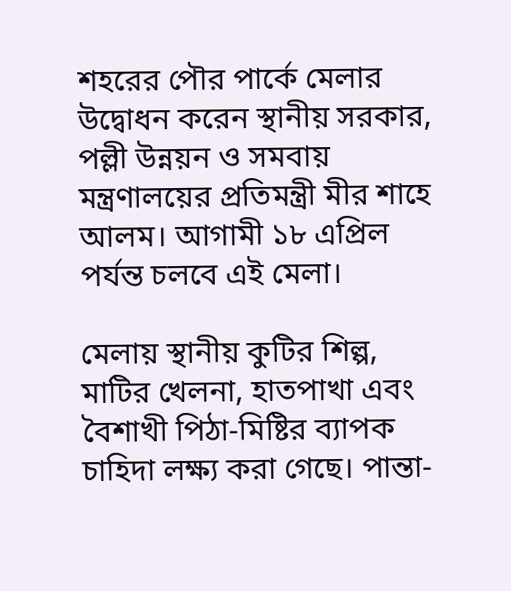শহরের পৌর পার্কে মেলার উদ্বোধন করেন স্থানীয় সরকার, পল্লী উন্নয়ন ও সমবায় মন্ত্রণালয়ের প্রতিমন্ত্রী মীর শাহে আলম। আগামী ১৮ এপ্রিল পর্যন্ত চলবে এই মেলা।

মেলায় স্থানীয় কুটির শিল্প, মাটির খেলনা, হাতপাখা এবং বৈশাখী পিঠা-মিষ্টির ব্যাপক চাহিদা লক্ষ্য করা গেছে। পান্তা-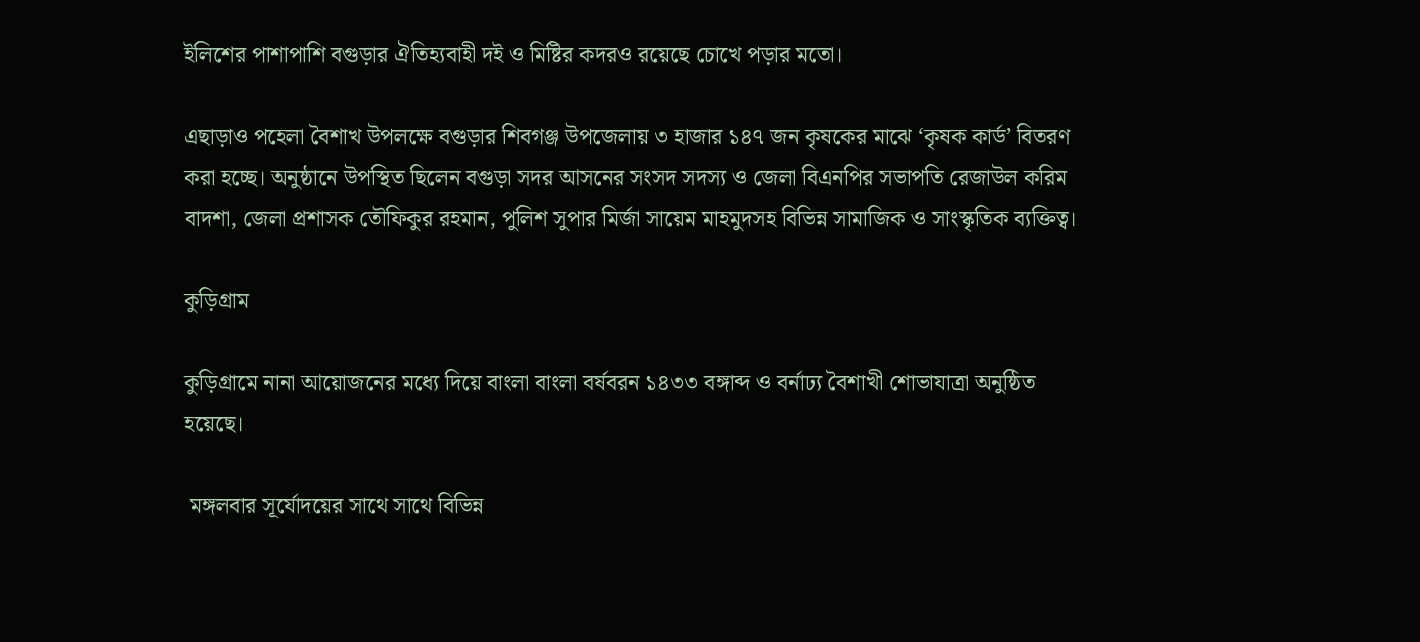ইলিশের পাশাপাশি বগুড়ার ঐতিহ্যবাহী দই ও মিষ্টির কদরও রয়েছে চোখে পড়ার মতো।

এছাড়াও পহেলা বৈশাখ উপলক্ষে বগুড়ার শিবগঞ্জ উপজেলায় ৩ হাজার ১৪৭ জন কৃষকের মাঝে ‘কৃষক কার্ড’ বিতরণ করা হচ্ছে। অনুষ্ঠানে উপস্থিত ছিলেন বগুড়া সদর আসনের সংসদ সদস্য ও জেলা বিএনপির সভাপতি রেজাউল করিম বাদশা, জেলা প্রশাসক তৌফিকুর রহমান, পুলিশ সুপার মির্জা সায়েম মাহমুদসহ বিভিন্ন সামাজিক ও সাংস্কৃতিক ব্যক্তিত্ব।

কুড়িগ্রাম

কুড়িগ্রামে নানা আয়োজনের মধ্যে দিয়ে বাংলা বাংলা বর্ষবরন ১৪৩৩ বঙ্গাব্দ ও বর্নাঢ্য বৈশাখী শোভাযাত্রা অনুষ্ঠিত হয়েছে।

 মঙ্গলবার সূর্যোদয়ের সাথে সাথে বিভিন্ন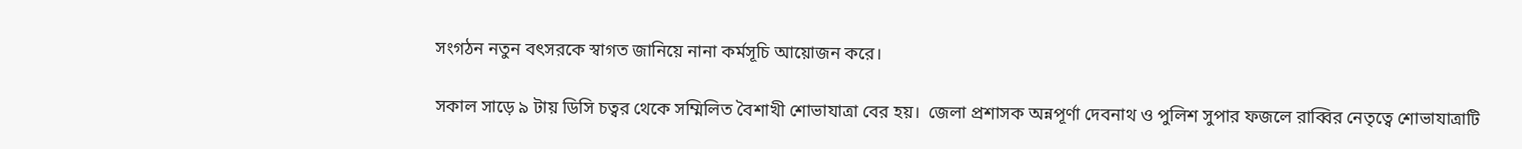সংগঠন নতুন বৎসরকে স্বাগত জানিয়ে নানা কর্মসূচি আয়োজন করে।

সকাল সাড়ে ৯ টায় ডিসি চত্বর থেকে সম্মিলিত বৈশাখী শোভাযাত্রা বের হয়।  জেলা প্রশাসক অন্নপূর্ণা দেবনাথ ও পুলিশ সুপার ফজলে রাব্বির নেতৃত্বে শোভাযাত্রাটি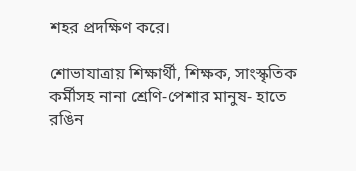শহর প্রদক্ষিণ করে।

শোভাযাত্রায় শিক্ষার্থী, শিক্ষক, সাংস্কৃতিক কর্মীসহ নানা শ্রেণি-পেশার মানুষ- হাতে রঙিন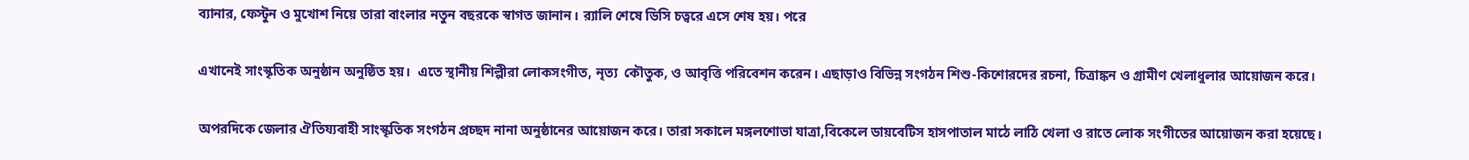ব্যানার, ফেস্টুন ও মুখোশ নিয়ে তারা বাংলার নতুন বছরকে স্বাগত জানান। র‌্যালি শেষে ডিসি চত্বরে এসে শেষ হয়। পরে

এখানেই সাংস্কৃতিক অনুষ্ঠান অনুষ্ঠিত হয়।  এতে স্থানীয় শিল্পীরা লোকসংগীত, নৃত্য  কৌতুক, ও আবৃত্তি পরিবেশন করেন। এছাড়াও বিভিন্ন সংগঠন শিশু-কিশোরদের রচনা, চিত্রাঙ্কন ও গ্রামীণ খেলাধুলার আয়োজন করে।

অপরদিকে জেলার ঐতিয্যবাহী সাংস্কৃতিক সংগঠন প্রচ্ছদ নানা অনুষ্ঠানের আয়োজন করে। তারা সকালে মঙ্গলশোভা যাত্রা,বিকেলে ডায়বেটিস হাসপাতাল মাঠে লাঠি খেলা ও রাতে লোক সংগীতের আয়োজন করা হয়েছে।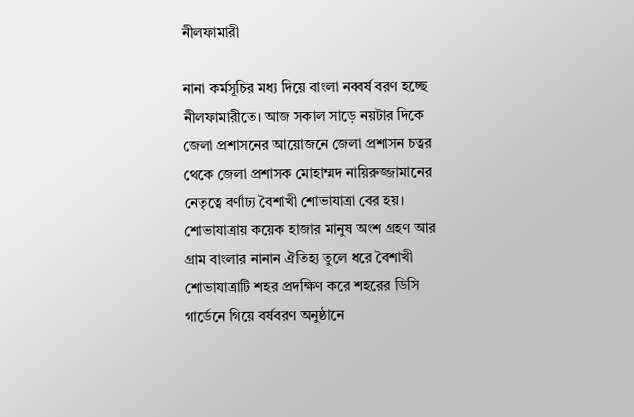নীলফামারী

নানা কর্মসূচির মধ্য দিয়ে বাংলা নব্বর্ষ বরণ হচ্ছে নীলফামারীতে। আজ সকাল সাড়ে নয়টার দিকে জেলা প্রশাসনের আয়োজনে জেলা প্রশাসন চত্বর থেকে জেলা প্রশাসক মোহাম্মদ নায়িরুজ্জামানের নেতৃত্বে বর্ণাঢ্য বৈশাখী শোভাযাত্রা বের হয়। শোভাযাত্রায় কয়েক হাজার মানুষ অংশ গ্রহণ আর গ্রাম বাংলার নানান ঐতিহ্য তুলে ধরে বৈশাখী শোভাযাত্রাটি শহর প্রদক্ষিণ করে শহরের ডিসি গার্ডেনে গিয়ে বর্ষবরণ অনুষ্ঠানে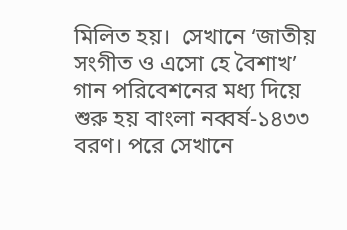মিলিত হয়।  সেখানে ‘জাতীয় সংগীত ও এসো হে বৈশাখ’ গান পরিবেশনের মধ্য দিয়ে শুরু হয় বাংলা নব্বর্ষ-১৪৩৩ বরণ। পরে সেখানে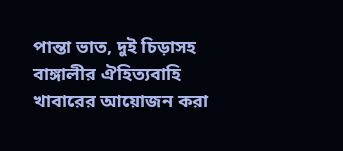পান্তা ভাত, দুই চিড়াসহ বাঙ্গালীর ঐহিত্যবাহি খাবারের আয়োজন করা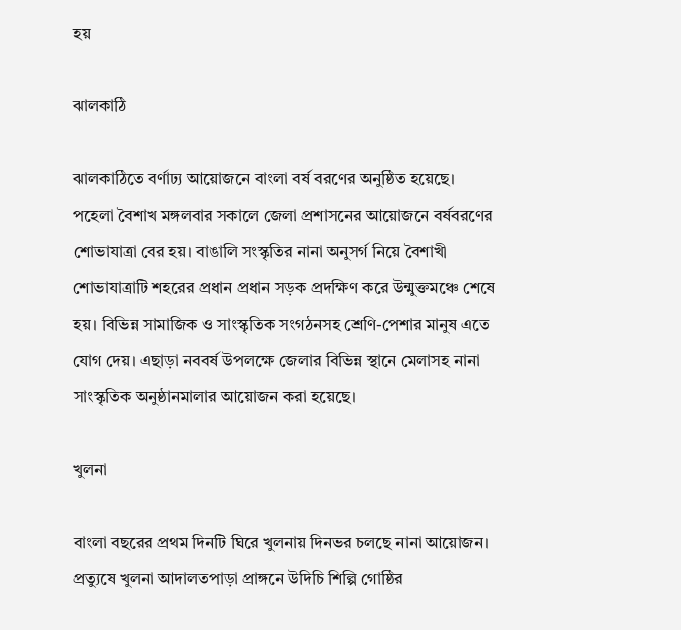হয়

ঝালকাঠি

ঝালকাঠিতে বর্ণাঢ্য আয়োজনে বাংলা বর্ষ বরণের অনুষ্ঠিত হয়েছে। পহেলা বৈশাখ মঙ্গলবার সকালে জেলা প্রশাসনের আয়োজনে বর্ষবরণের শোভাযাত্রা বের হয়। বাঙালি সংস্কৃতির নানা অনুসর্গ নিয়ে বৈশাখী শোভাযাত্রাটি শহরের প্রধান প্রধান সড়ক প্রদক্ষিণ করে উন্মুক্তমঞ্চে শেষে হয়। বিভিন্ন সামাজিক ও সাংস্কৃতিক সংগঠনসহ শ্রেণি-পেশার মানুষ এতে যোগ দেয়। এছাড়া নববর্ষ উপলক্ষে জেলার বিভিন্ন স্থানে মেলাসহ নানা সাংস্কৃতিক অনুষ্ঠানমালার আয়োজন করা হয়েছে।

খুলনা

বাংলা বছরের প্রথম দিনটি ঘিরে খুলনায় দিনভর চলছে নানা আয়োজন। প্রত্যুষে খুলনা আদালতপাড়া প্রাঙ্গনে উদিচি শিল্পি গোষ্ঠির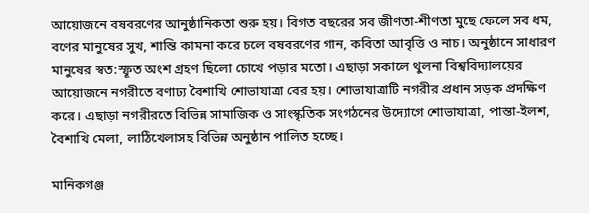আয়োজনে বষবরণের আনুষ্ঠানিকতা শুরু হয়। বিগত বছরের সব জীণতা-শীণতা মুছে ফেলে সব ধম, বণের মানুষের সুখ, শান্তি কামনা করে চলে বষবরণের গান, কবিতা আবৃত্তি ও নাচ। অনুষ্ঠানে সাধারণ মানুষের স্বত:স্ফূত অংশ গ্রহণ ছিলো চোখে পড়ার মতো। এছাড়া সকালে থুলনা বিশ্ববিদ্যালয়ের আয়োজনে নগরীতে বণাঢ্য বৈশাখি শোভাযাত্রা বের হয়। শোভাযাত্রাটি নগরীর প্রধান সড়ক প্রদক্ষিণ করে। এছাড়া নগরীরতে বিভিন্ন সামাজিক ও সাংস্কৃতিক সংগঠনের উদ্যোগে শোভাযাত্রা, পান্তা-ইলশ, বৈশাখি মেলা, লাঠিখেলাসহ বিভিন্ন অনুষ্ঠান পালিত হচ্ছে।

মানিকগঞ্জ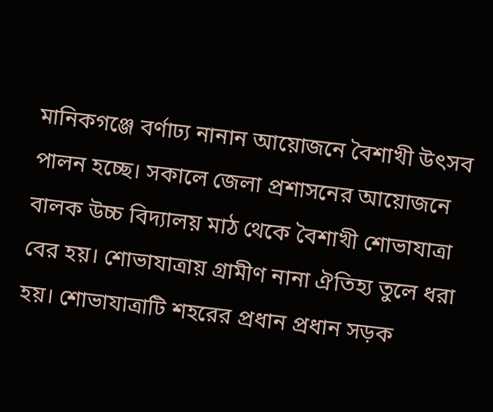মানিকগঞ্জে বর্ণাঢ্য নানান আয়োজনে বৈশাখী উৎসব পালন হচ্ছে। সকালে জেলা প্রশাসনের আয়োজনে বালক উচ্চ বিদ্যালয় মাঠ থেকে বৈশাখী শোভাযাত্রা বের হয়। শোভাযাত্রায় গ্রামীণ নানা ঐতিহ্য তুলে ধরা হয়। শোভাযাত্রাটি শহরের প্রধান প্রধান সড়ক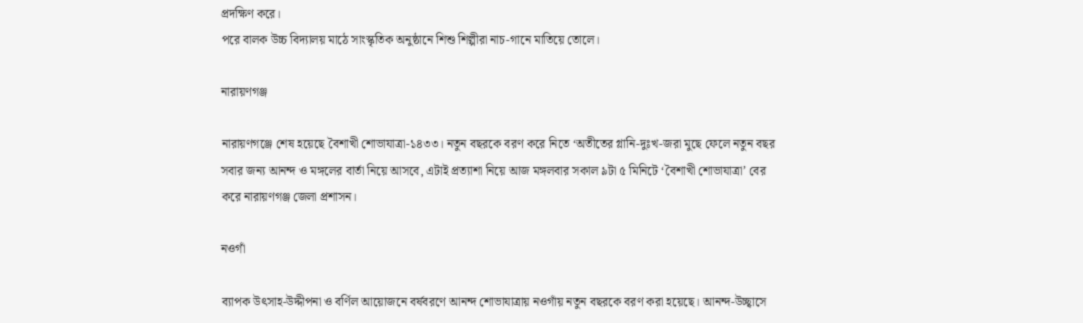প্রদক্ষিণ করে।
পরে বালক উচ্চ বিদ্যালয় মাঠে সাংস্কৃতিক অনুষ্ঠানে শিশু শিল্পীরা নাচ-গানে মাতিয়ে তোলে।

নারায়ণগঞ্জ

নারায়ণগঞ্জে শেষ হয়েছে বৈশাখী শোভাযাত্রা-১৪৩৩। নতুন বছরকে বরণ করে নিতে ‘অতীতের গ্লানি-দুঃখ-জরা মুছে ফেলে নতুন বছর সবার জন্য আনন্দ ও মঙ্গলের বার্তা নিয়ে আসবে, এটাই প্রত্যাশা নিয়ে আজ মঙ্গলবার সকাল ৯টা ৫ মিনিটে ‘বৈশাখী শোভাযাত্রা’ বের করে নারায়ণগঞ্জ জেলা প্রশাসন।

নওগাঁ

ব্যাপক উৎসাহ-উদ্দীপনা ও বর্ণিল আয়োজনে বর্ষবরণে আনন্দ শোভাযাত্রায় নওগাঁয় নতুন বছরকে বরণ করা হয়েছে। আনন্দ-উচ্ছ্বাসে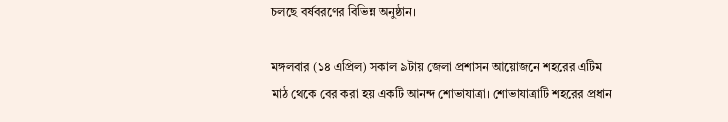চলছে বর্ষবরণের বিভিন্ন অনুষ্ঠান।

মঙ্গলবার (১৪ এপ্রিল) সকাল ৯টায় জেলা প্রশাসন আয়োজনে শহরের এটিম মাঠ থেকে বের করা হয় একটি আনন্দ শোভাযাত্রা। শোভাযাত্রাটি শহরের প্রধান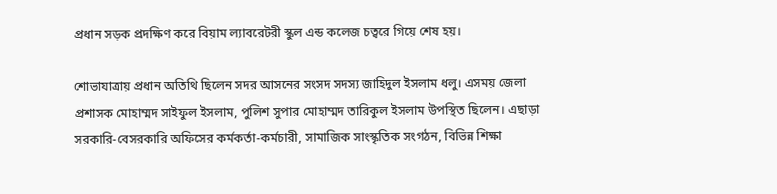প্রধান সড়ক প্রদক্ষিণ করে বিয়াম ল্যাবরেটরী স্কুল এন্ড কলেজ চত্বরে গিয়ে শেষ হয়।

শোভাযাত্রায় প্রধান অতিথি ছিলেন সদর আসনের সংসদ সদস্য জাহিদুল ইসলাম ধলু। এসময় জেলা প্রশাসক মোহাম্মদ সাইফুল ইসলাম, পুলিশ সুপার মোহাম্মদ তারিকুল ইসলাম উপস্থিত ছিলেন। এছাড়া সরকারি-বেসরকারি অফিসের কর্মকর্তা-কর্মচারী, সামাজিক সাংস্কৃতিক সংগঠন, বিভিন্ন শিক্ষা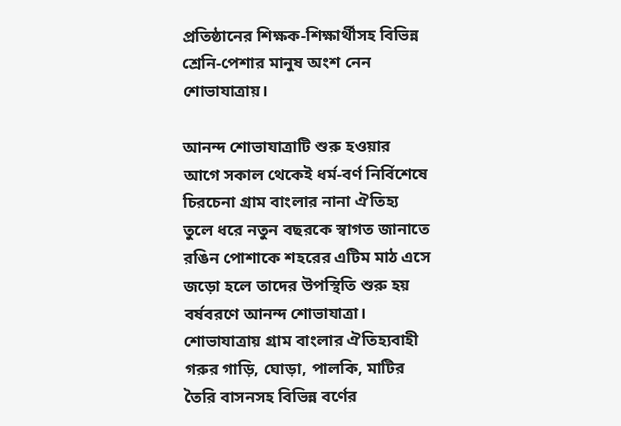প্রতিষ্ঠানের শিক্ষক-শিক্ষার্থীসহ বিভিন্ন শ্রেনি-পেশার মানুষ অংশ নেন শোভাযাত্রায়।

আনন্দ শোভাযাত্রাটি শুরু হওয়ার আগে সকাল থেকেই ধর্ম-বর্ণ নির্বিশেষে চিরচেনা গ্রাম বাংলার নানা ঐতিহ্য তুলে ধরে নতুন বছরকে স্বাগত জানাতে রঙিন পোশাকে শহরের এটিম মাঠ এসে জড়ো হলে তাদের উপস্থিতি শুরু হয় বর্ষবরণে আনন্দ শোভাযাত্রা। শোভাযাত্রায় গ্রাম বাংলার ঐতিহ্যবাহী গরুর গাড়ি, ঘোড়া, পালকি, মাটির তৈরি বাসনসহ বিভিন্ন বর্ণের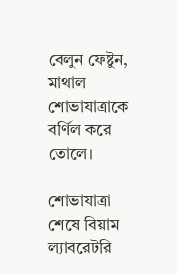বেলুন ফেষ্টুন, মাথাল শোভাযাত্রাকে বর্ণিল করে তোলে।

শোভাযাত্রা শেষে বিয়াম ল্যাবরেটরি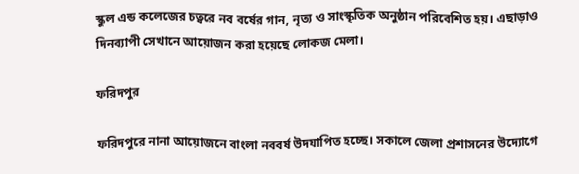স্কুল এন্ড কলেজের চত্বরে নব বর্ষের গান, নৃত্য ও সাংস্কৃতিক অনুষ্ঠান পরিবেশিত হয়। এছাড়াও দিনব্যাপী সেখানে আয়োজন করা হয়েছে লোকজ মেলা।

ফরিদপুর

ফরিদপুরে নানা আয়োজনে বাংলা নববর্ষ উদযাপিত হচ্ছে। সকালে জেলা প্রশাসনের উদ্যোগে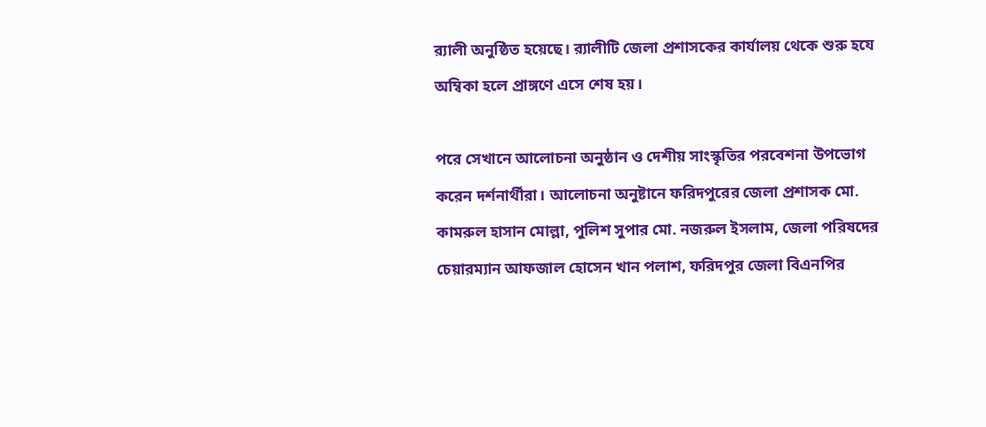র‌্যালী অনুষ্ঠিত হয়েছে। র‌্যালীটি জেলা প্রশাসকের কার্যালয় থেকে শুরু হযে অম্বিকা হলে প্রাঙ্গণে এসে শেষ হয়।

পরে সেখানে আলোচনা অনুষ্ঠান ও দেশীয় সাংস্কৃতির পরবেশনা উপভোগ করেন দর্শনার্থীরা। আলোচনা অনুষ্টানে ফরিদপুরের জেলা প্রশাসক মো. কামরুল হাসান মোল্লা, পুলিশ সুপার মো. নজরুল ইসলাম, জেলা পরিষদের চেয়ারম্যান আফজাল হোসেন খান পলাশ, ফরিদপুর জেলা বিএনপির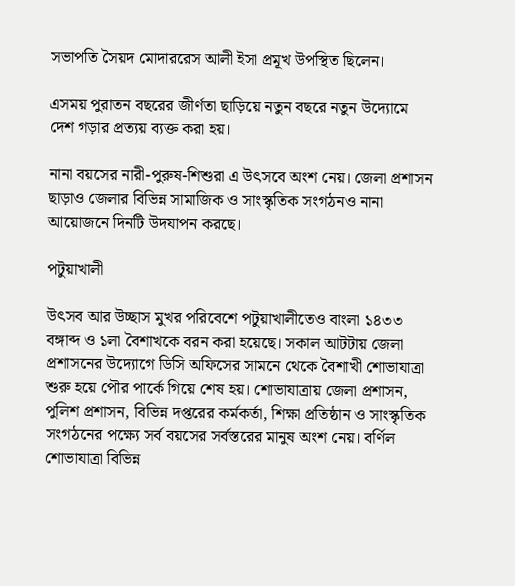সভাপতি সৈয়দ মোদাররেস আলী ইসা প্রমূখ উপস্থিত ছিলেন।

এসময় পুরাতন বছরের জীর্ণতা ছাড়িয়ে নতুন বছরে নতুন উদ্যোমে দেশ গড়ার প্রত্যয় ব্যক্ত করা হয়।

নানা বয়সের নারী-পুরুষ-শিশুরা এ উৎসবে অংশ নেয়। জেলা প্রশাসন ছাড়াও জেলার বিভিন্ন সামাজিক ও সাংস্কৃতিক সংগঠনও নানা আয়োজনে দিনটি উদযাপন করছে।

পটুয়াখালী

উৎসব আর উচ্ছাস মুখর পরিবেশে পটুয়াখালীতেও বাংলা ১৪৩৩ বঙ্গাব্দ ও ১লা বৈশাখকে বরন করা হয়েছে। সকাল আটটায় জেলা প্রশাসনের উদ্যোগে ডিসি অফিসের সামনে থেকে বৈশাখী শোভাযাত্রা শুরু হয়ে পৌর পার্কে গিয়ে শেষ হয়। শোভাযাত্রায় জেলা প্রশাসন, পুলিশ প্রশাসন, বিভিন্ন দপ্তরের কর্মকর্তা, শিক্ষা প্রতিষ্ঠান ও সাংস্কৃতিক সংগঠনের পক্ষ্যে সর্ব বয়সের সর্বস্তরের মানুষ অংশ নেয়। বর্ণিল শোভাযাত্রা বিভিন্ন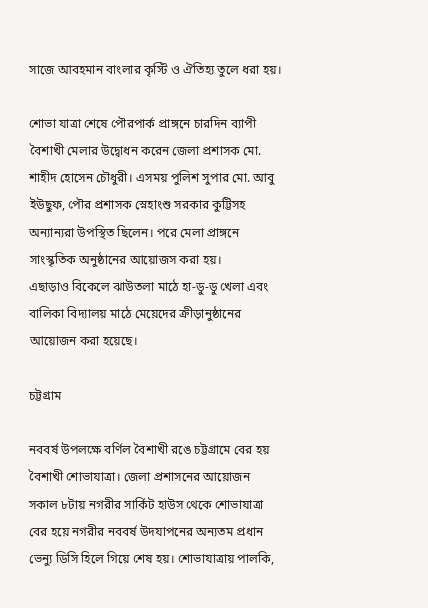সাজে আবহমান বাংলার কৃস্টি ও ঐতিহ্য তুলে ধরা হয়।

শোভা যাত্রা শেষে পৌরপার্ক প্রাঙ্গনে চারদিন ব্যাপী বৈশাখী মেলার উদ্বোধন করেন জেলা প্রশাসক মো. শাহীদ হোসেন চৌধুরী। এসময় পুলিশ সুপার মো. আবু ইউছুফ, পৌর প্রশাসক স্নেহাংশু সরকার কুট্টিসহ অন্যান্যরা উপস্থিত ছিলেন। পরে মেলা প্রাঙ্গনে সাংস্কৃতিক অনুষ্ঠানের আয়োজস করা হয়।
এছাড়াও বিকেলে ঝাউতলা মাঠে হা-ডু-ডু খেলা এবং বালিকা বিদ্যালয় মাঠে মেয়েদের ক্রীড়ানুষ্ঠানের আয়োজন করা হয়েছে।

চট্টগ্রাম

নববর্ষ উপলক্ষে বর্ণিল বৈশাখী রঙে চট্টগ্রামে বের হয় বৈশাখী শোভাযাত্রা। জেলা প্রশাসনের আয়োজন সকাল ৮টায় নগরীর সার্কিট হাউস থেকে শোভাযাত্রা বের হয়ে নগরীর নববর্ষ উদযাপনের অন্যতম প্রধান ভেন্যু ডিসি হিলে গিয়ে শেষ হয়। শোভাযাত্রায় পালকি,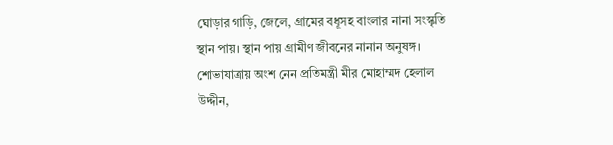ঘোড়ার গাড়ি, জেলে, গ্রামের বধূসহ বাংলার নানা সংস্কৃতি স্থান পায়। স্থান পায় গ্রামীণ জীবনের নানান অনুষঙ্গ। শোভাযাত্রায় অংশ নেন প্রতিমন্ত্রী মীর মোহাম্মদ হেলাল উদ্দীন,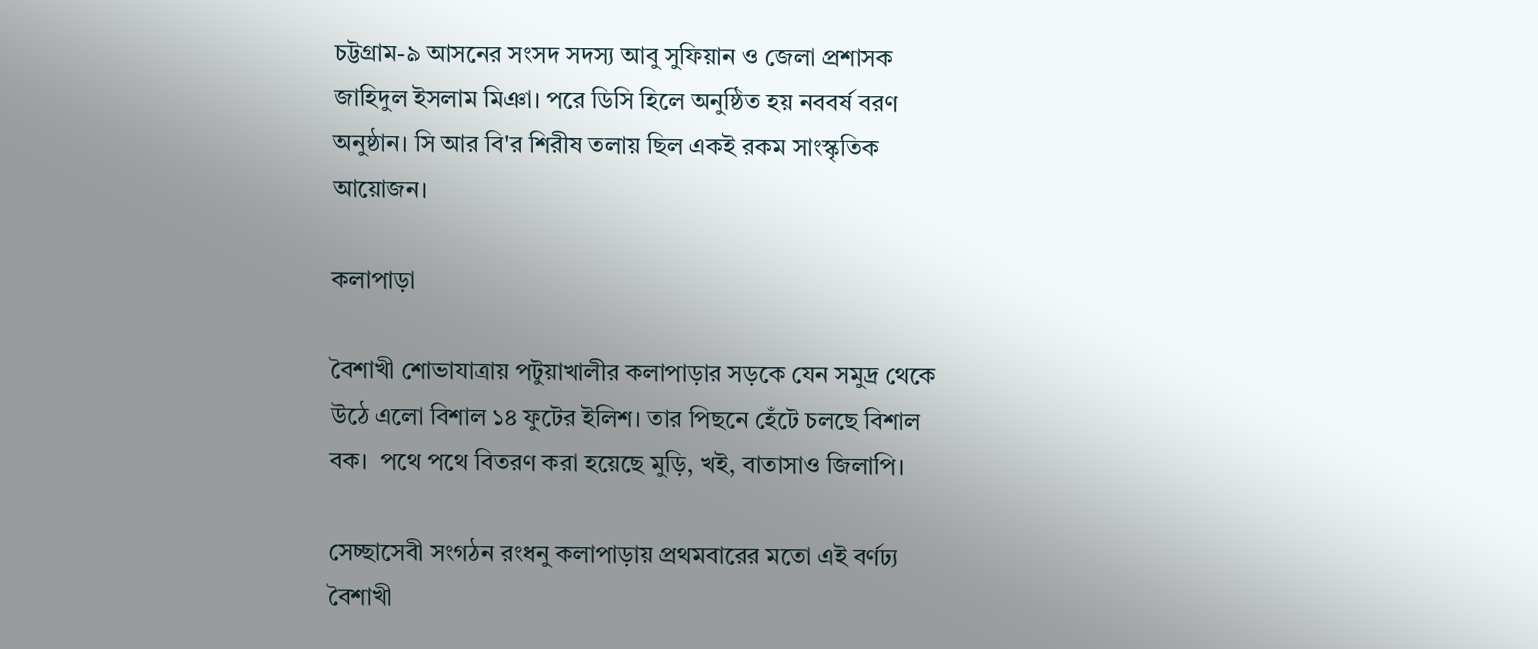চট্টগ্রাম-৯ আসনের সংসদ সদস্য আবু সুফিয়ান ও জেলা প্রশাসক জাহিদুল ইসলাম মিঞা। পরে ডিসি হিলে অনুষ্ঠিত হয় নববর্ষ বরণ অনুষ্ঠান। সি আর বি'র শিরীষ তলায় ছিল একই রকম সাংস্কৃতিক আয়োজন।

কলাপাড়া

বৈশাখী শোভাযাত্রায় পটুয়াখালীর কলাপাড়ার সড়কে যেন সমুদ্র থেকে উঠে এলো বিশাল ১৪ ফুটের ইলিশ। তার পিছনে হেঁটে চলছে বিশাল বক।  পথে পথে বিতরণ করা হয়েছে মুড়ি, খই, বাতাসাও জিলাপি।

সেচ্ছাসেবী সংগঠন রংধনু কলাপাড়ায় প্রথমবারের মতো এই বর্ণঢ্য বৈশাখী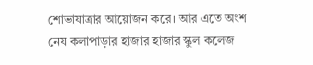শোভাযাত্রার আয়োজন করে। আর এতে অংশ নেয কলাপাড়ার হাজার হাজার স্কুল কলেজ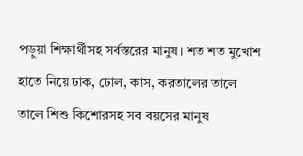পড়ুয়া শিক্ষার্থীসহ সর্বস্তরের মানুষ। শত শত মুখোশ হাতে নিয়ে ঢাক, ঢোল, কাস, করতালের তালে তালে শিশু কিশোরসহ সব বয়সের মানুষ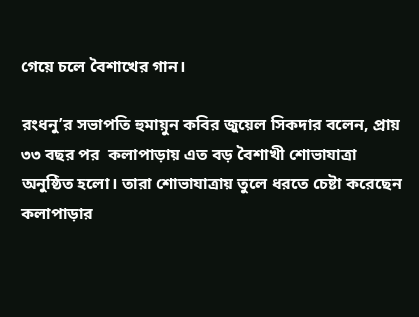গেয়ে চলে বৈশাখের গান।

রংধনু’র সভাপতি হুমায়ুন কবির জুয়েল সিকদার বলেন, প্রায় ৩৩ বছর পর  কলাপাড়ায় এত বড় বৈশাখী শোভাযাত্রা  অনুষ্ঠিত হলো। তারা শোভাযাত্রায় তুলে ধরতে চেষ্টা করেছেন কলাপাড়ার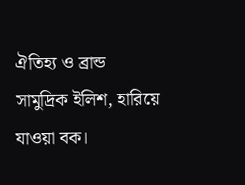ঐতিহ্য ও ব্রান্ড  সামুদ্রিক ইলিশ, হারিয়ে যাওয়া বক।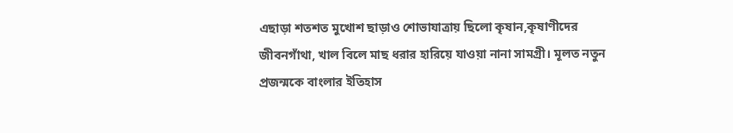এছাড়া শতশত মুখোশ ছাড়াও শোভাযাত্রায় ছিলো কৃষান,কৃষাণীদের জীবনগাঁথা, খাল বিলে মাছ ধরার হারিয়ে যাওয়া নানা সামগ্রী। মূলত নতুন প্রজন্মকে বাংলার ইতিহাস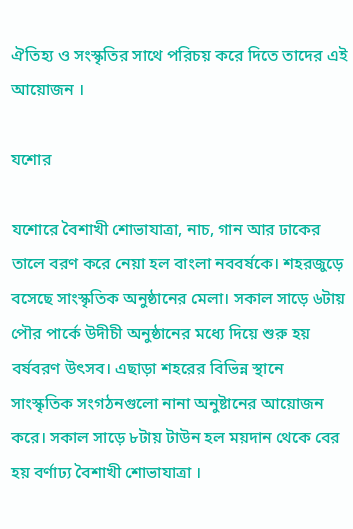ঐতিহ্য ও সংস্কৃতির সাথে পরিচয় করে দিতে তাদের এই আয়োজন ।

যশোর

যশোরে বৈশাখী শোভাযাত্রা, নাচ, গান আর ঢাকের তালে বরণ করে নেয়া হল বাংলা নববর্ষকে। শহরজুড়ে বসেছে সাংস্কৃতিক অনুষ্ঠানের মেলা। সকাল সাড়ে ৬টায় পৌর পার্কে উদীচী অনুষ্ঠানের মধ্যে দিয়ে শুরু হয় বর্ষবরণ উৎসব। এছাড়া শহরের বিভিন্ন স্থানে সাংস্কৃতিক সংগঠনগুলো নানা অনুষ্টানের আয়োজন করে। সকাল সাড়ে ৮টায় টাউন হল ময়দান থেকে বের হয় বর্ণাঢ্য বৈশাখী শোভাযাত্রা ।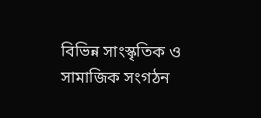বিভিন্ন সাংস্কৃতিক ও সামাজিক সংগঠন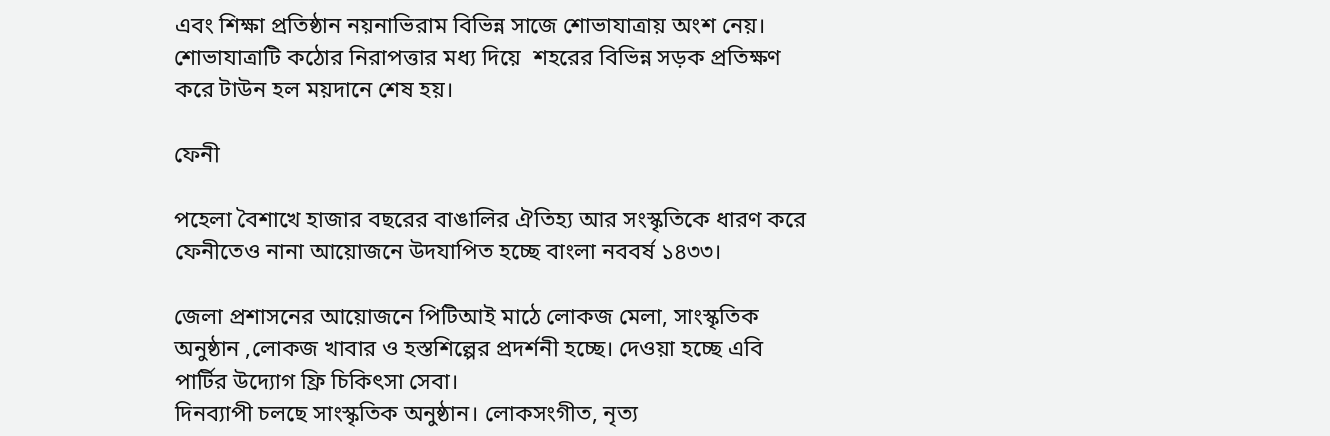এবং শিক্ষা প্রতিষ্ঠান নয়নাভিরাম বিভিন্ন সাজে শোভাযাত্রায় অংশ নেয়। শোভাযাত্রাটি কঠোর নিরাপত্তার মধ্য দিয়ে  শহরের বিভিন্ন সড়ক প্রতিক্ষণ করে টাউন হল ময়দানে শেষ হয়।

ফেনী

পহেলা বৈশাখে হাজার বছরের বাঙালির ঐতিহ্য আর সংস্কৃতিকে ধারণ করে ফেনীতেও নানা আয়োজনে উদযাপিত হচ্ছে বাংলা নববর্ষ ১৪৩৩।

জেলা প্রশাসনের আয়োজনে পিটিআই মাঠে লোকজ মেলা, সাংস্কৃতিক অনুষ্ঠান ,লোকজ খাবার ও হস্তশিল্পের প্রদর্শনী হচ্ছে। দেওয়া হচ্ছে এবি পার্টির উদ্যোগ ফ্রি চিকিৎসা সেবা।
দিনব্যাপী চলছে সাংস্কৃতিক অনুষ্ঠান। লোকসংগীত, নৃত্য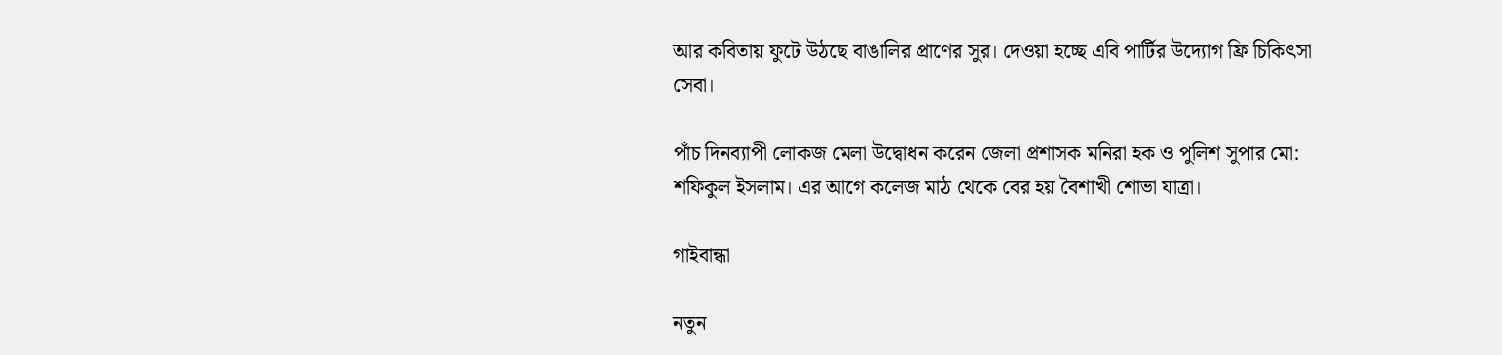আর কবিতায় ফুটে উঠছে বাঙালির প্রাণের সুর। দেওয়া হচ্ছে এবি পার্টির উদ্যোগ ফ্রি চিকিৎসা সেবা।

পাঁচ দিনব্যাপী লোকজ মেলা উদ্বোধন করেন জেলা প্রশাসক মনিরা হক ও পুলিশ সুপার মো: শফিকুল ইসলাম। এর আগে কলেজ মাঠ থেকে বের হয় বৈশাখী শোভা যাত্রা।

গাইবান্ধা

নতুন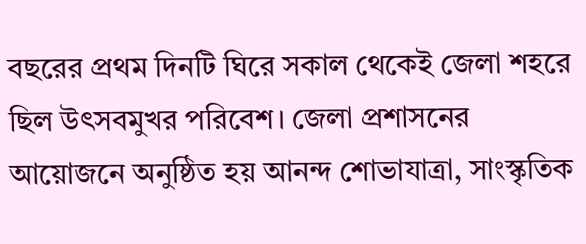বছরের প্রথম দিনটি ঘিরে সকাল থেকেই জেলা শহরে ছিল উৎসবমুখর পরিবেশ। জেলা প্রশাসনের আয়োজনে অনুষ্ঠিত হয় আনন্দ শোভাযাত্রা, সাংস্কৃতিক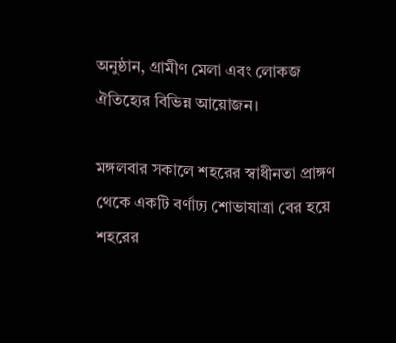অনুষ্ঠান, গ্রামীণ মেলা এবং লোকজ ঐতিহ্যের বিভিন্ন আয়োজন।

মঙ্গলবার সকালে শহরের স্বাধীনতা প্রাঙ্গণ থেকে একটি বর্ণাঢ্য শোভাযাত্রা বের হয়ে শহরের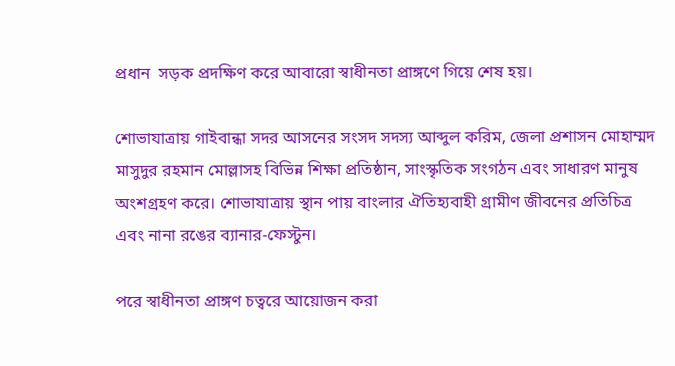প্রধান  সড়ক প্রদক্ষিণ করে আবারো স্বাধীনতা প্রাঙ্গণে গিয়ে শেষ হয়।

শোভাযাত্রায় গাইবান্ধা সদর আসনের সংসদ সদস্য আব্দুল করিম, জেলা প্রশাসন মোহাম্মদ মাসুদুর রহমান মোল্লাসহ বিভিন্ন শিক্ষা প্রতিষ্ঠান, সাংস্কৃতিক সংগঠন এবং সাধারণ মানুষ অংশগ্রহণ করে। শোভাযাত্রায় স্থান পায় বাংলার ঐতিহ্যবাহী গ্রামীণ জীবনের প্রতিচিত্র এবং নানা রঙের ব্যানার-ফেস্টুন।

পরে স্বাধীনতা প্রাঙ্গণ চত্বরে আয়োজন করা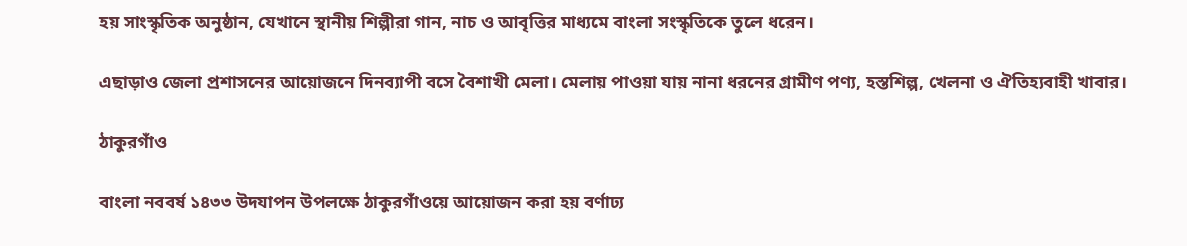হয় সাংস্কৃতিক অনুষ্ঠান, যেখানে স্থানীয় শিল্পীরা গান, নাচ ও আবৃত্তির মাধ্যমে বাংলা সংস্কৃতিকে তুলে ধরেন।

এছাড়াও জেলা প্রশাসনের আয়োজনে দিনব্যাপী বসে বৈশাখী মেলা। মেলায় পাওয়া যায় নানা ধরনের গ্রামীণ পণ্য, হস্তশিল্প, খেলনা ও ঐতিহ্যবাহী খাবার।

ঠাকুরগাঁও

বাংলা নববর্ষ ১৪৩৩ উদযাপন উপলক্ষে ঠাকুরগাঁওয়ে আয়োজন করা হয় বর্ণাঢ্য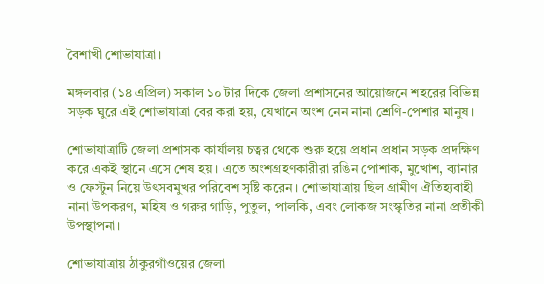বৈশাখী শোভাযাত্রা।

মঙ্গলবার (১৪ এপ্রিল) সকাল ১০ টার দিকে জেলা প্রশাসনের আয়োজনে শহরের বিভিন্ন সড়ক ঘুরে এই শোভাযাত্রা বের করা হয়, যেখানে অংশ নেন নানা শ্রেণি-পেশার মানুষ।

শোভাযাত্রাটি জেলা প্রশাসক কার্যালয় চত্বর থেকে শুরু হয়ে প্রধান প্রধান সড়ক প্রদক্ষিণ করে একই স্থানে এসে শেষ হয়। এতে অংশগ্রহণকারীরা রঙিন পোশাক, মুখোশ, ব্যানার ও ফেস্টুন নিয়ে উৎসবমুখর পরিবেশ সৃষ্টি করেন। শোভাযাত্রায় ছিল গ্রামীণ ঐতিহ্যবাহী নানা উপকরণ, মহিষ ও গরুর গাড়ি, পুতুল, পালকি, এবং লোকজ সংস্কৃতির নানা প্রতীকী উপস্থাপনা।

শোভাযাত্রায় ঠাকুরগাঁওয়ের জেলা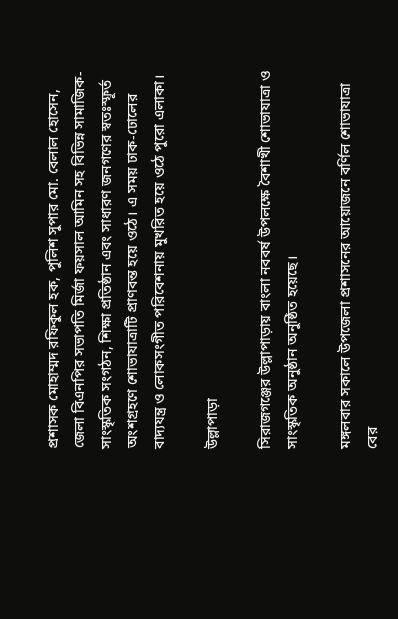প্রশাসক মোহাম্মদ রফিকুল হক, পুলিশ সুপার মো. বেলাল হোসেন, জেলা বিএনপির সভাপতি মির্জা ফয়সাল আমিন সহ বিভিন্ন সামাজিক-সাংস্কৃতিক সংগঠন, শিক্ষা প্রতিষ্ঠান এবং সাধারণ জনগণের স্বতঃস্ফূর্ত অংশগ্রহণে শোভাযাত্রাটি প্রাণবন্ত হয়ে ওঠে। এ সময় ঢাক-ঢোলের বাদ্যযন্ত্র ও লোকসংগীত পরিবেশনায় মুখরিত হয়ে ওঠে পুরো এলাকা।

উল্লাপাড়া

সিরাজগঞ্জের উল্লাপাড়ায় বাংলা নববর্ষ উপলক্ষে বৈশাখী শোভাযাত্রা ও সাংস্কৃতিক অনুষ্ঠান অনুষ্ঠিত হয়েছে।

মঙ্গলবার সকালে উপজেলা প্রশাসনের আয়োজনে বর্ণিল শোভাযাত্রা বের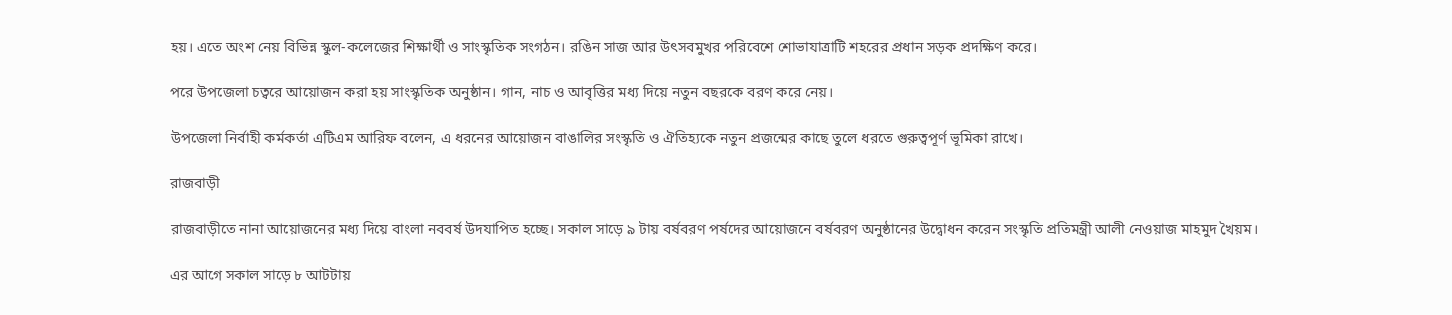হয়। এতে অংশ নেয় বিভিন্ন স্কুল-কলেজের শিক্ষার্থী ও সাংস্কৃতিক সংগঠন। রঙিন সাজ আর উৎসবমুখর পরিবেশে শোভাযাত্রাটি শহরের প্রধান সড়ক প্রদক্ষিণ করে।

পরে উপজেলা চত্বরে আয়োজন করা হয় সাংস্কৃতিক অনুষ্ঠান। গান, নাচ ও আবৃত্তির মধ্য দিয়ে নতুন বছরকে বরণ করে নেয়।

উপজেলা নির্বাহী কর্মকর্তা এটিএম আরিফ বলেন, এ ধরনের আয়োজন বাঙালির সংস্কৃতি ও ঐতিহ্যকে নতুন প্রজন্মের কাছে তুলে ধরতে গুরুত্বপূর্ণ ভূমিকা রাখে।

রাজবাড়ী

রাজবাড়ীতে নানা আয়োজনের মধ্য দিয়ে বাংলা নববর্ষ উদযাপিত হচ্ছে। সকাল সাড়ে ৯ টায় বর্ষবরণ পর্ষদের আয়োজনে বর্ষবরণ অনুষ্ঠানের উদ্বোধন করেন সংস্কৃতি প্রতিমন্ত্রী আলী নেওয়াজ মাহমুদ খৈয়ম।

এর আগে সকাল সাড়ে ৮ আটটায়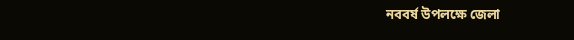নববর্ষ উপলক্ষে জেলা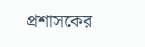প্রশাসকের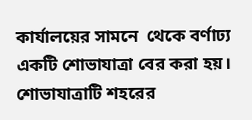কার্যালয়ের সামনে  থেকে বর্ণাঢ্য একটি শোভাযাত্রা বের করা হয়। শোভাযাত্রাটি শহরের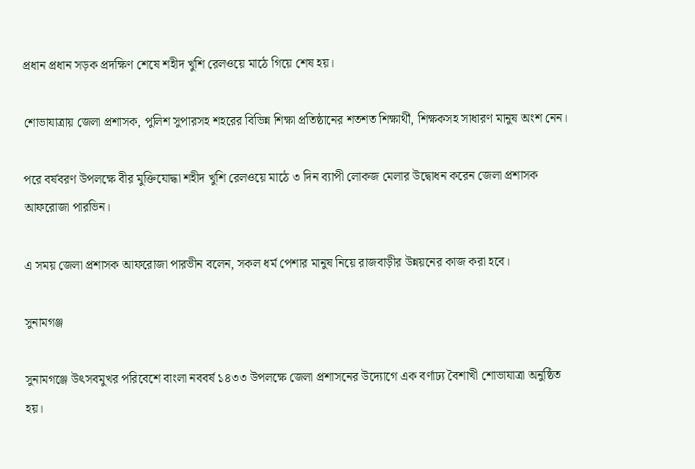প্রধান প্রধান সড়ক প্রদক্ষিণ শেষে শহীদ খুশি রেলওয়ে মাঠে গিয়ে শেষ হয়।

শোভাযাত্রায় জেলা প্রশাসক, পুলিশ সুপারসহ শহরের বিভিন্ন শিক্ষা প্রতিষ্ঠানের শতশত শিক্ষার্থী, শিক্ষকসহ সাধারণ মানুষ অংশ নেন।

পরে বর্ষবরণ উপলক্ষে বীর মুক্তিযোদ্ধা শহীদ খুশি রেলওয়ে মাঠে ৩ দিন ব্যাপী লোকজ মেলার উদ্বোধন করেন জেলা প্রশাসক আফরোজা পারভিন।

এ সময় জেলা প্রশাসক আফরোজা পারভীন বলেন, সকল ধর্ম পেশার মানুষ নিয়ে রাজবাড়ীর উন্নয়নের কাজ করা হবে।

সুনামগঞ্জ

সুনামগঞ্জে উৎসবমুখর পরিবেশে বাংলা নববর্ষ ১৪৩৩ উপলক্ষে জেলা প্রশাসনের উদ্যোগে এক বর্ণাঢ্য বৈশাখী শোভাযাত্রা অনুষ্ঠিত হয়।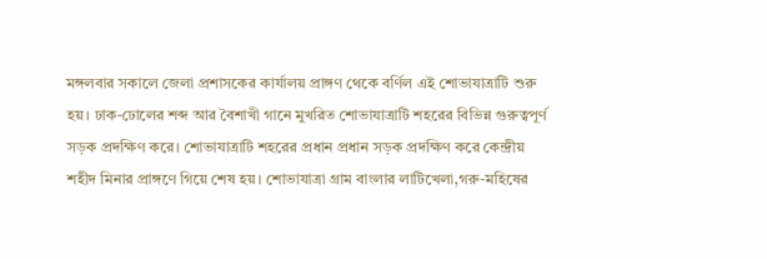মঙ্গলবার সকালে জেলা প্রশাসকের কার্যালয় প্রাঙ্গণ থেকে বর্ণিল এই শোভাযাত্রাটি শুরু হয়। ঢাক-ঢোলের শব্দ আর বৈশাখী গানে মুখরিত শোভাযাত্রাটি শহরের বিভিন্ন গুরুত্বপূর্ণ সড়ক প্রদক্ষিণ করে। শোভাযাত্রাটি শহরের প্রধান প্রধান সড়ক প্রদক্ষিণ করে কেন্দ্রীয় শহীদ মিনার প্রাঙ্গণে গিয়ে শেষ হয়। শোভাযাত্রা গ্রাম বাংলার লাটিখেলা,গরু-মহিষের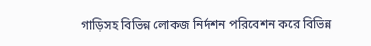গাড়িসহ বিভিন্ন লোকজ নির্দশন পরিবেশন করে বিভিন্ন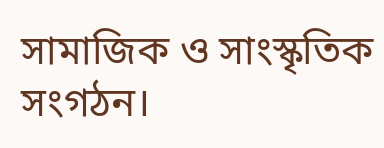সামাজিক ও সাংস্কৃতিক সংগঠন।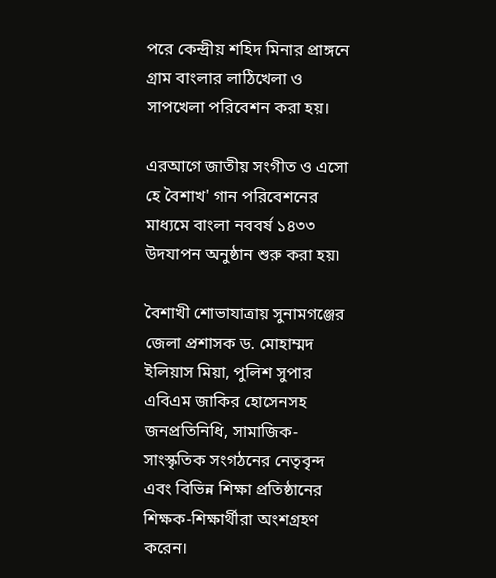পরে কেন্দ্রীয় শহিদ মিনার প্রাঙ্গনে গ্রাম বাংলার লাঠিখেলা ও সাপখেলা পরিবেশন করা হয়।

এরআগে জাতীয় সংগীত ও এসো হে বৈশাখ' গান পরিবেশনের মাধ্যমে বাংলা নববর্ষ ১৪৩৩ উদযাপন অনুষ্ঠান শুরু করা হয়৷

বৈশাখী শোভাযাত্রায় সুনামগঞ্জের জেলা প্রশাসক ড. মোহাম্মদ ইলিয়াস মিয়া, পুলিশ সুপার এবিএম জাকির হোসেনসহ জনপ্রতিনিধি, সামাজিক-সাংস্কৃতিক সংগঠনের নেতৃবৃন্দ এবং বিভিন্ন শিক্ষা প্রতিষ্ঠানের শিক্ষক-শিক্ষার্থীরা অংশগ্রহণ করেন।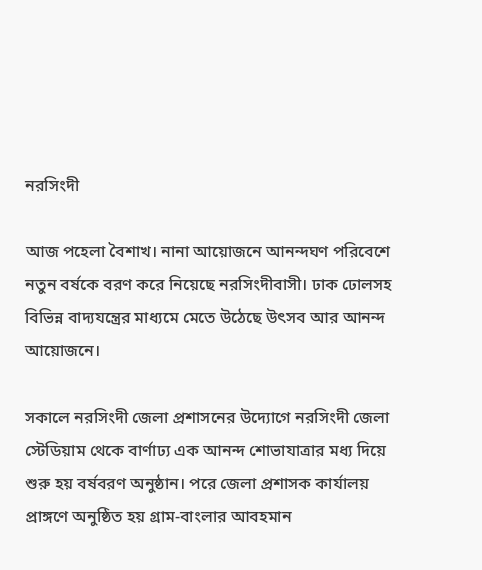নরসিংদী

আজ পহেলা বৈশাখ। নানা আয়োজনে আনন্দঘণ পরিবেশে নতুন বর্ষকে বরণ করে নিয়েছে নরসিংদীবাসী। ঢাক ঢোলসহ বিভিন্ন বাদ্যযন্ত্রের মাধ্যমে মেতে উঠেছে উৎসব আর আনন্দ আয়োজনে।

সকালে নরসিংদী জেলা প্রশাসনের উদ্যোগে নরসিংদী জেলা স্টেডিয়াম থেকে বার্ণাঢ্য এক আনন্দ শোভাযাত্রার মধ্য দিয়ে শুরু হয় বর্ষবরণ অনুষ্ঠান। পরে জেলা প্রশাসক কার্যালয় প্রাঙ্গণে অনুষ্ঠিত হয় গ্রাম-বাংলার আবহমান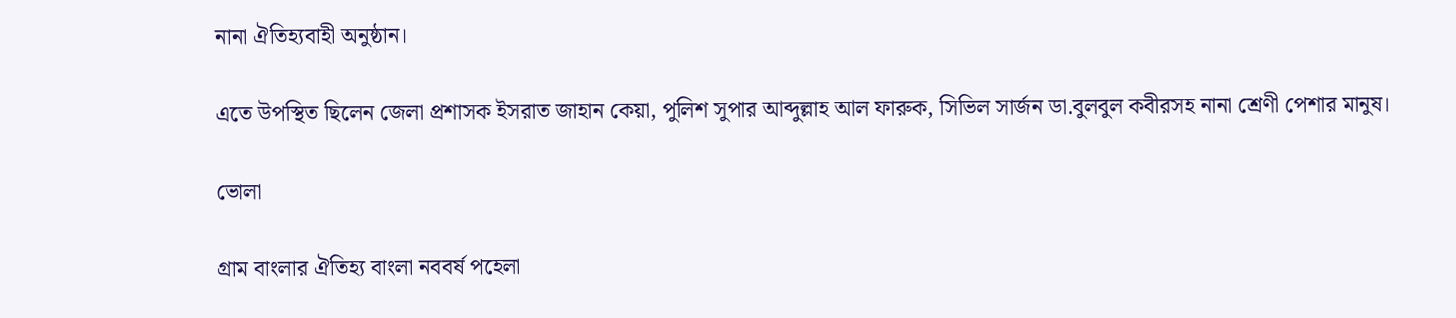নানা ঐতিহ্যবাহী অনুষ্ঠান।

এতে উপস্থিত ছিলেন জেলা প্রশাসক ইসরাত জাহান কেয়া, পুলিশ সুপার আব্দুল্লাহ আল ফারুক, সিভিল সার্জন ডা.বুলবুল কবীরসহ নানা শ্রেণী পেশার মানুষ।

ভোলা

গ্রাম বাংলার ঐতিহ্য বাংলা নববর্ষ পহেলা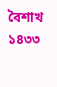বৈশাখ ১৪৩৩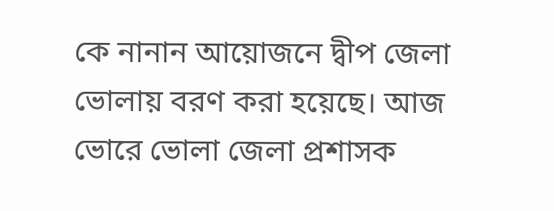কে নানান আয়োজনে দ্বীপ জেলা ভোলায় বরণ করা হয়েছে। আজ ভোরে ভোলা জেলা প্রশাসক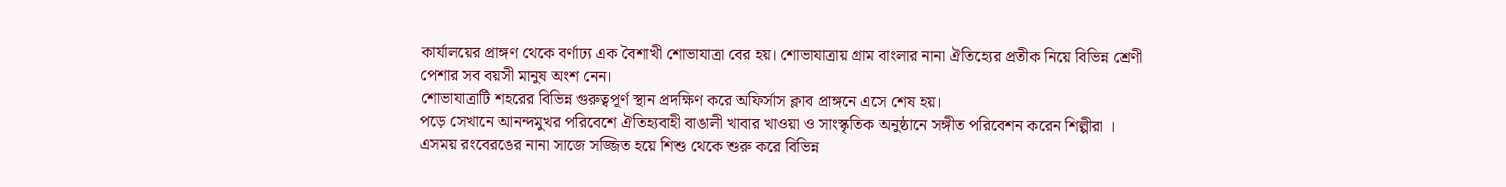কার্যালয়ের প্রাঙ্গণ থেকে বর্ণাঢ্য এক বৈশাখী শোভাযাত্রা বের হয়। শোভাযাত্রায় গ্ৰাম বাংলার নানা ঐতিহ্যের প্রতীক নিয়ে বিভিন্ন শ্রেণী পেশার সব বয়সী মানুষ অংশ নেন।
শোভাযাত্রাটি শহরের বিভিন্ন গুরুত্বপূর্ণ স্থান প্রদক্ষিণ করে অফির্সাস ক্লাব প্রাঙ্গনে এসে শেষ হয়।
পড়ে সেখানে আনন্দমুখর পরিবেশে ঐতিহ্যবাহী বাঙালী খাবার খাওয়া ও সাংস্কৃতিক অনুষ্ঠানে সঙ্গীত পরিবেশন করেন শিল্পীরা । এসময় রংবেরঙের নানা সাজে সজ্জিত হয়ে শিশু থেকে শুরু করে বিভিন্ন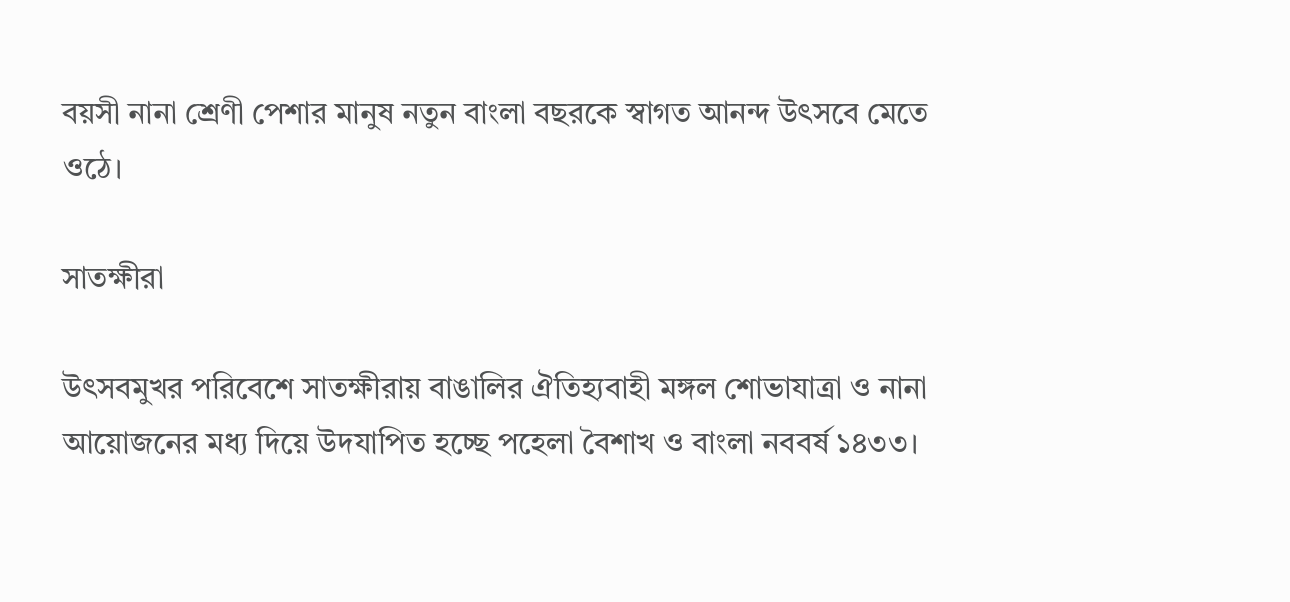বয়সী নানা শ্রেণী পেশার মানুষ নতুন বাংলা বছরকে স্বাগত আনন্দ উৎসবে মেতে ওঠে।

সাতক্ষীরা

উৎসবমুখর পরিবেশে সাতক্ষীরায় বাঙালির ঐতিহ্যবাহী মঙ্গল শোভাযাত্রা ও নানা আয়োজনের মধ্য দিয়ে উদযাপিত হচ্ছে পহেলা বৈশাখ ও বাংলা নববর্ষ ১৪৩৩।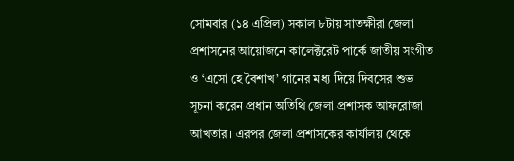সোমবার (১৪ এপ্রিল) সকাল ৮টায় সাতক্ষীরা জেলা প্রশাসনের আয়োজনে কালেক্টরেট পার্কে জাতীয় সংগীত ও ‘এসো হে বৈশাখ’ গানের মধ্য দিয়ে দিবসের শুভ সূচনা করেন প্রধান অতিথি জেলা প্রশাসক আফরোজা আখতার। এরপর জেলা প্রশাসকের কার্যালয় থেকে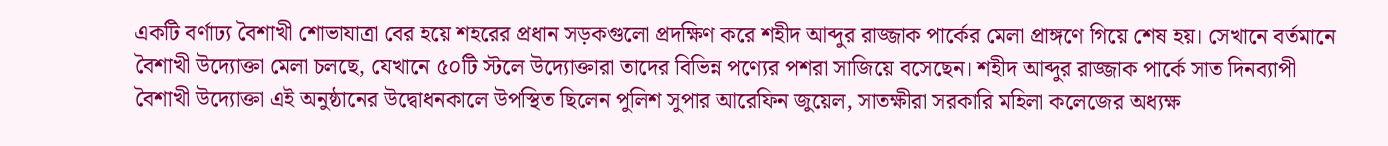একটি বর্ণাঢ্য বৈশাখী শোভাযাত্রা বের হয়ে শহরের প্রধান সড়কগুলো প্রদক্ষিণ করে শহীদ আব্দুর রাজ্জাক পার্কের মেলা প্রাঙ্গণে গিয়ে শেষ হয়। সেখানে বর্তমানে বৈশাখী উদ্যোক্তা মেলা চলছে, যেখানে ৫০টি স্টলে উদ্যোক্তারা তাদের বিভিন্ন পণ্যের পশরা সাজিয়ে বসেছেন। শহীদ আব্দুর রাজ্জাক পার্কে সাত দিনব্যাপী বৈশাখী উদ্যোক্তা এই অনুষ্ঠানের উদ্বোধনকালে উপস্থিত ছিলেন পুলিশ সুপার আরেফিন জুয়েল, সাতক্ষীরা সরকারি মহিলা কলেজের অধ্যক্ষ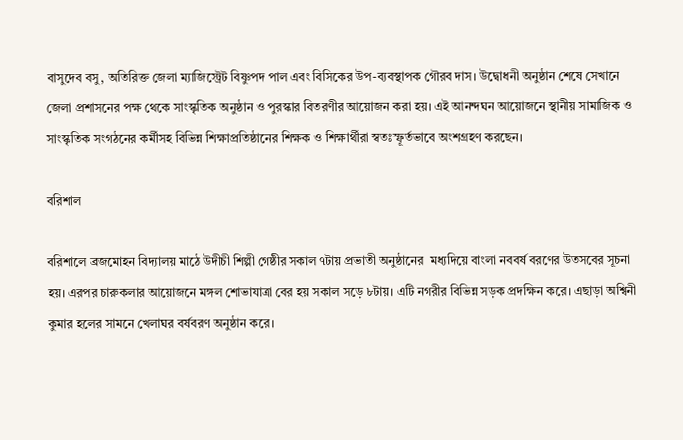বাসুদেব বসু, অতিরিক্ত জেলা ম্যাজিস্ট্রেট বিষ্ণুপদ পাল এবং বিসিকের উপ-ব্যবস্থাপক গৌরব দাস। উদ্বোধনী অনুষ্ঠান শেষে সেখানে জেলা প্রশাসনের পক্ষ থেকে সাংস্কৃতিক অনুষ্ঠান ও পুরস্কার বিতরণীর আয়োজন করা হয়। এই আনন্দঘন আয়োজনে স্থানীয় সামাজিক ও সাংস্কৃতিক সংগঠনের কর্মীসহ বিভিন্ন শিক্ষাপ্রতিষ্ঠানের শিক্ষক ও শিক্ষার্থীরা স্বতঃস্ফূর্তভাবে অংশগ্রহণ করছেন।

বরিশাল

বরিশালে ব্রজমোহন বিদ্যালয় মাঠে উদীচী শিল্পী গেষ্ঠীর সকাল ৭টায় প্রভাতী অনুষ্ঠানের  মধ্যদিয়ে বাংলা নববর্ষ বরণের উতসবের সূচনা হয়। এরপর চারুকলার আয়োজনে মঙ্গল শোভাযাত্রা বের হয় সকাল সড়ে ৮টায়। এটি নগরীর বিভিন্ন সড়ক প্রদক্ষিন করে। এছাড়া অশ্বিনী কুমার হলের সামনে খেলাঘর বর্ষবরণ অনুষ্ঠান করে।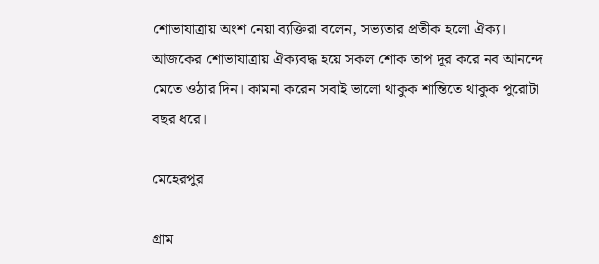শোভাযাত্রায় অংশ নেয়া ব্যক্তিরা বলেন, সভ্যতার প্রতীক হলো ঐক্য। আজকের শোভাযাত্রায় ঐক্যবদ্ধ হয়ে সকল শোক তাপ দূর করে নব আনন্দে মেতে ওঠার দিন। কামনা করেন সবাই ভালো থাকুক শান্তিতে থাকুক পুরোটা বছর ধরে।

মেহেরপুর

গ্রাম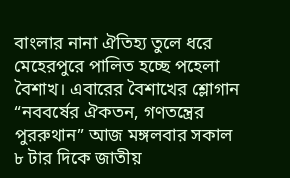বাংলার নানা ঐতিহ্য তুলে ধরে মেহেরপুরে পালিত হচ্ছে পহেলা বৈশাখ। এবারের বৈশাখের শ্লোগান “নববর্ষের ঐকতন, গণতন্ত্রের পুররুথান” আজ মঙ্গলবার সকাল ৮ টার দিকে জাতীয়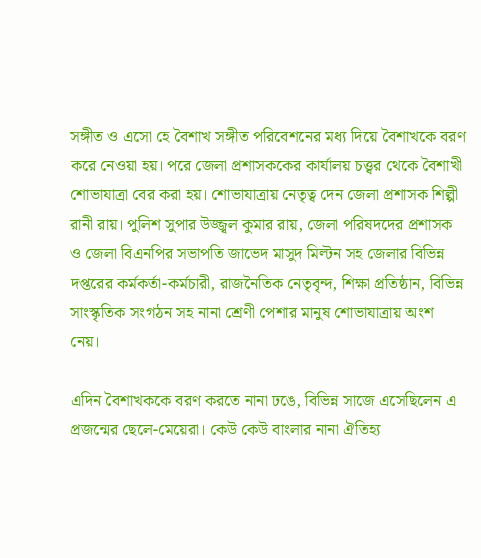সঙ্গীত ও এসো হে বৈশাখ সঙ্গীত পরিবেশনের মধ্য দিয়ে বৈশাখকে বরণ করে নেওয়া হয়। পরে জেলা প্রশাসককের কার্যালয় চত্ত্বর থেকে বৈশাখী শোভাযাত্রা বের করা হয়। শোভাযাত্রায় নেতৃত্ব দেন জেলা প্রশাসক শিল্পী রানী রায়। পুলিশ সুপার উজ্জ্বল কুমার রায়, জেলা পরিষদদের প্রশাসক ও জেলা বিএনপির সভাপতি জাভেদ মাসুদ মিল্টন সহ জেলার বিভিন্ন দপ্তরের কর্মকর্তা-কর্মচারী, রাজনৈতিক নেতৃবৃন্দ, শিক্ষা প্রতিষ্ঠান, বিভিন্ন সাংস্কৃতিক সংগঠন সহ নানা শ্রেণী পেশার মানুষ শোভাযাত্রায় অংশ নেয়।

এদিন বৈশাখককে বরণ করতে নানা ঢঙে, বিভিন্ন সাজে এসেছিলেন এ প্রজন্মের ছেলে-মেয়েরা। কেউ কেউ বাংলার নানা ঐতিহ্য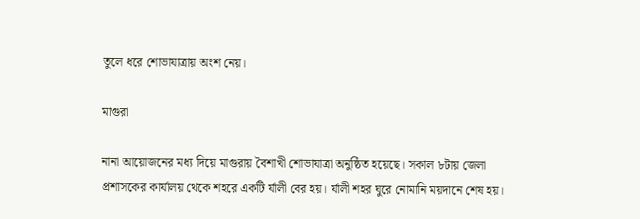তুলে ধরে শোভাযাত্রায় অংশ নেয়।

মাগুরা

নানা আয়োজনের মধ্য দিয়ে মাগুরায় বৈশাখী শোভাযাত্রা অনুষ্ঠিত হয়েছে। সকাল ৮টায় জেলা প্রশাসকের কার্যালয় থেকে শহরে একটি র্যালী বের হয়। র্যালী শহর ঘুরে নোমানি ময়দানে শেষ হয়।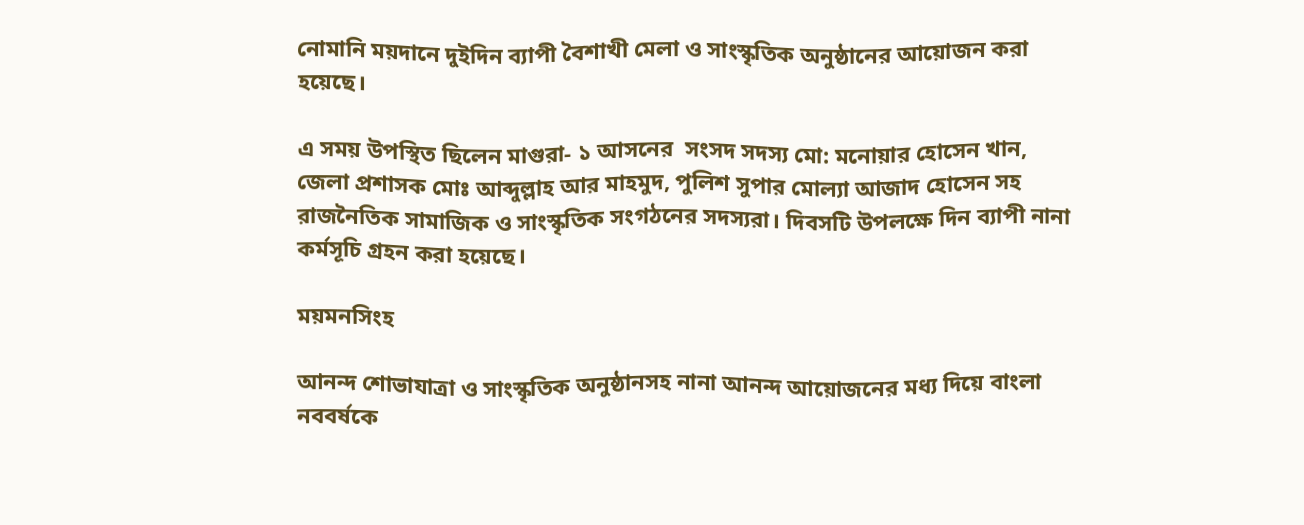নোমানি ময়দানে দুইদিন ব্যাপী বৈশাখী মেলা ও সাংস্কৃতিক অনুষ্ঠানের আয়োজন করা হয়েছে।

এ সময় উপস্থিত ছিলেন মাগুরা- ১ আসনের  সংসদ সদস্য মো: মনোয়ার হোসেন খান, জেলা প্রশাসক মোঃ আব্দুল্লাহ আর মাহমুদ, পুলিশ সুপার মোল্যা আজাদ হোসেন সহ রাজনৈতিক সামাজিক ও সাংস্কৃতিক সংগঠনের সদস্যরা। দিবসটি উপলক্ষে দিন ব্যাপী নানা কর্মসূচি গ্রহন করা হয়েছে।

ময়মনসিংহ

আনন্দ শোভাযাত্রা ও সাংস্কৃতিক অনুষ্ঠানসহ নানা আনন্দ আয়োজনের মধ্য দিয়ে বাংলা নববর্ষকে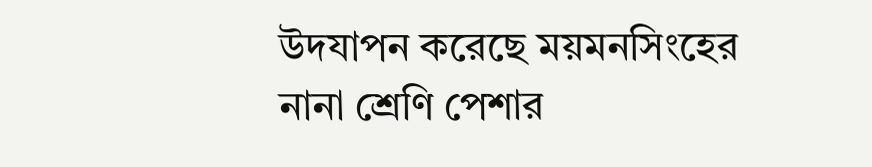উদযাপন করেছে ময়মনসিংহের নানা শ্রেণি পেশার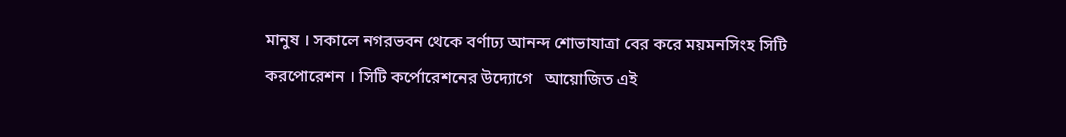মানুষ । সকালে নগরভবন থেকে বর্ণাঢ্য আনন্দ শোভাযাত্রা বের করে ময়মনসিংহ সিটি করপোরেশন । সিটি কর্পোরেশনের উদ্যোগে   আয়োজিত এই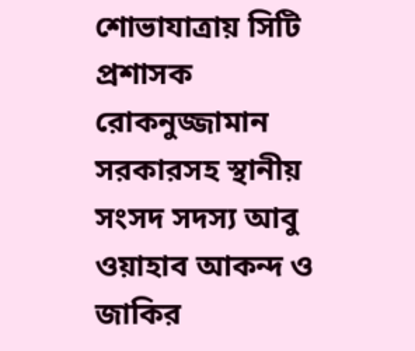শোভাযাত্রায় সিটি প্রশাসক রোকনুজ্জামান সরকারসহ স্থানীয় সংসদ সদস্য আবু ওয়াহাব আকন্দ ও জাকির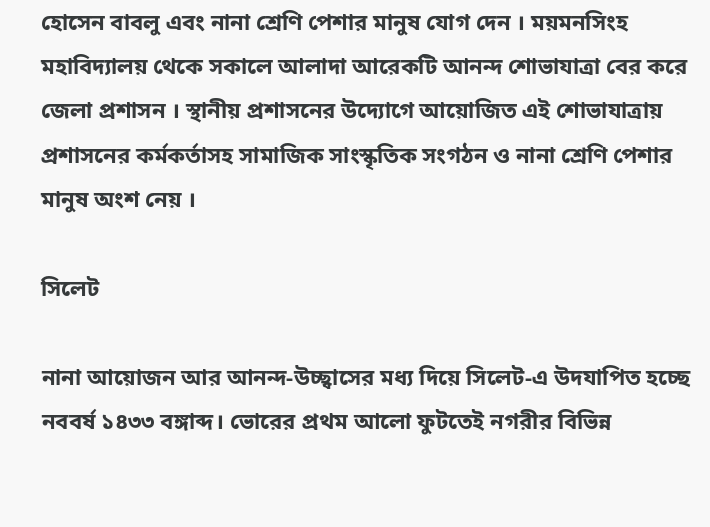হোসেন বাবলু এবং নানা শ্রেণি পেশার মানুষ যোগ দেন । ময়মনসিংহ মহাবিদ্যালয় থেকে সকালে আলাদা আরেকটি আনন্দ শোভাযাত্রা বের করে জেলা প্রশাসন । স্থানীয় প্রশাসনের উদ্যোগে আয়োজিত এই শোভাযাত্রায় প্রশাসনের কর্মকর্তাসহ সামাজিক সাংস্কৃতিক সংগঠন ও নানা শ্রেণি পেশার মানুষ অংশ নেয় ।

সিলেট

নানা আয়োজন আর আনন্দ-উচ্ছ্বাসের মধ্য দিয়ে সিলেট-এ উদযাপিত হচ্ছে নববর্ষ ১৪৩৩ বঙ্গাব্দ। ভোরের প্রথম আলো ফুটতেই নগরীর বিভিন্ন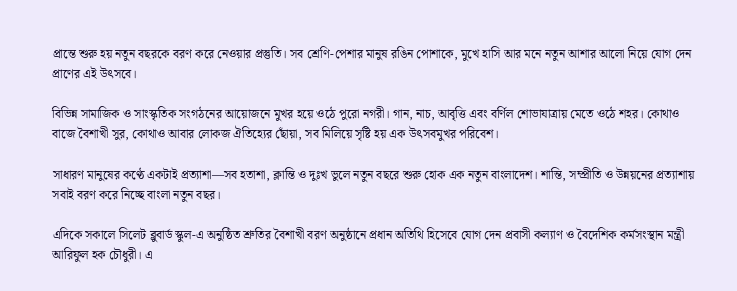প্রান্তে শুরু হয় নতুন বছরকে বরণ করে নেওয়ার প্রস্তুতি। সব শ্রেণি-পেশার মানুষ রঙিন পোশাকে, মুখে হাসি আর মনে নতুন আশার আলো নিয়ে যোগ দেন প্রাণের এই উৎসবে।

বিভিন্ন সামাজিক ও সাংস্কৃতিক সংগঠনের আয়োজনে মুখর হয়ে ওঠে পুরো নগরী। গান, নাচ, আবৃত্তি এবং বর্ণিল শোভাযাত্রায় মেতে ওঠে শহর। কোথাও বাজে বৈশাখী সুর, কোথাও আবার লোকজ ঐতিহ্যের ছোঁয়া, সব মিলিয়ে সৃষ্টি হয় এক উৎসবমুখর পরিবেশ।

সাধারণ মানুষের কণ্ঠে একটাই প্রত্যাশা—সব হতাশা, ক্লান্তি ও দুঃখ ভুলে নতুন বছরে শুরু হোক এক নতুন বাংলাদেশ। শান্তি, সম্প্রীতি ও উন্নয়নের প্রত্যাশায় সবাই বরণ করে নিচ্ছে বাংলা নতুন বছর।

এদিকে সকালে সিলেট ব্লুবার্ড স্কুল-এ অনুষ্ঠিত শ্রুতির বৈশাখী বরণ অনুষ্ঠানে প্রধান অতিথি হিসেবে যোগ দেন প্রবাসী কল্যাণ ও বৈদেশিক কর্মসংস্থান মন্ত্রী আরিফুল হক চৌধুরী। এ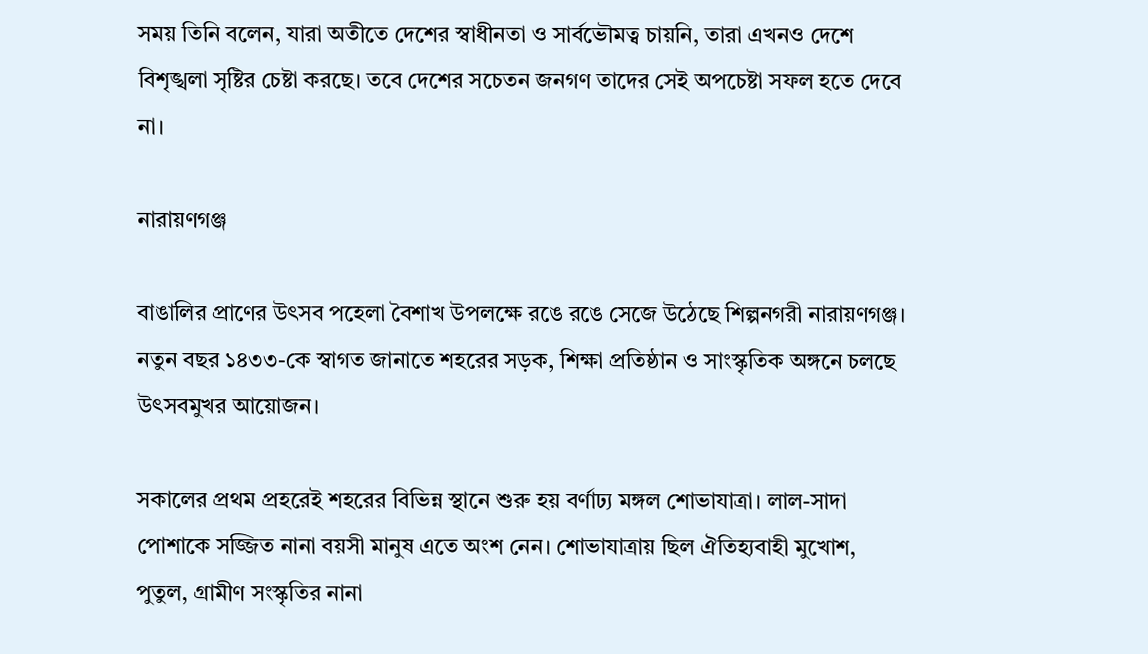সময় তিনি বলেন, যারা অতীতে দেশের স্বাধীনতা ও সার্বভৌমত্ব চায়নি, তারা এখনও দেশে বিশৃঙ্খলা সৃষ্টির চেষ্টা করছে। তবে দেশের সচেতন জনগণ তাদের সেই অপচেষ্টা সফল হতে দেবে না।

নারায়ণগঞ্জ

বাঙালির প্রাণের উৎসব পহেলা বৈশাখ উপলক্ষে রঙে রঙে সেজে উঠেছে শিল্পনগরী নারায়ণগঞ্জ। নতুন বছর ১৪৩৩-কে স্বাগত জানাতে শহরের সড়ক, শিক্ষা প্রতিষ্ঠান ও সাংস্কৃতিক অঙ্গনে চলছে উৎসবমুখর আয়োজন।

সকালের প্রথম প্রহরেই শহরের বিভিন্ন স্থানে শুরু হয় বর্ণাঢ্য মঙ্গল শোভাযাত্রা। লাল-সাদা পোশাকে সজ্জিত নানা বয়সী মানুষ এতে অংশ নেন। শোভাযাত্রায় ছিল ঐতিহ্যবাহী মুখোশ, পুতুল, গ্রামীণ সংস্কৃতির নানা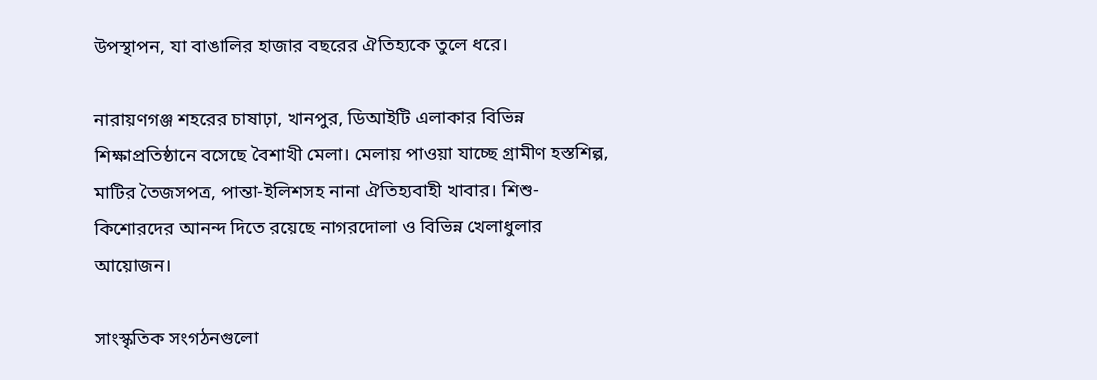উপস্থাপন, যা বাঙালির হাজার বছরের ঐতিহ্যকে তুলে ধরে।

নারায়ণগঞ্জ শহরের চাষাঢ়া, খানপুর, ডিআইটি এলাকার বিভিন্ন শিক্ষাপ্রতিষ্ঠানে বসেছে বৈশাখী মেলা। মেলায় পাওয়া যাচ্ছে গ্রামীণ হস্তশিল্প, মাটির তৈজসপত্র, পান্তা-ইলিশসহ নানা ঐতিহ্যবাহী খাবার। শিশু-কিশোরদের আনন্দ দিতে রয়েছে নাগরদোলা ও বিভিন্ন খেলাধুলার আয়োজন।

সাংস্কৃতিক সংগঠনগুলো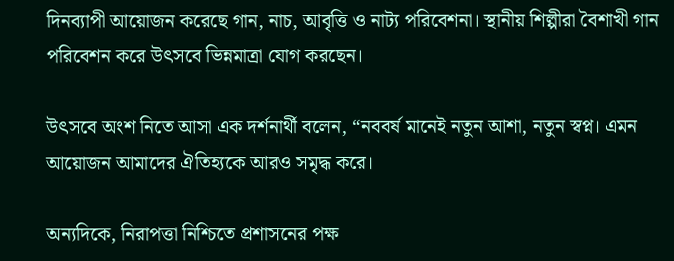দিনব্যাপী আয়োজন করেছে গান, নাচ, আবৃত্তি ও নাট্য পরিবেশনা। স্থানীয় শিল্পীরা বৈশাখী গান পরিবেশন করে উৎসবে ভিন্নমাত্রা যোগ করছেন।

উৎসবে অংশ নিতে আসা এক দর্শনার্থী বলেন, “নববর্ষ মানেই নতুন আশা, নতুন স্বপ্ন। এমন আয়োজন আমাদের ঐতিহ্যকে আরও সমৃদ্ধ করে।

অন্যদিকে, নিরাপত্তা নিশ্চিতে প্রশাসনের পক্ষ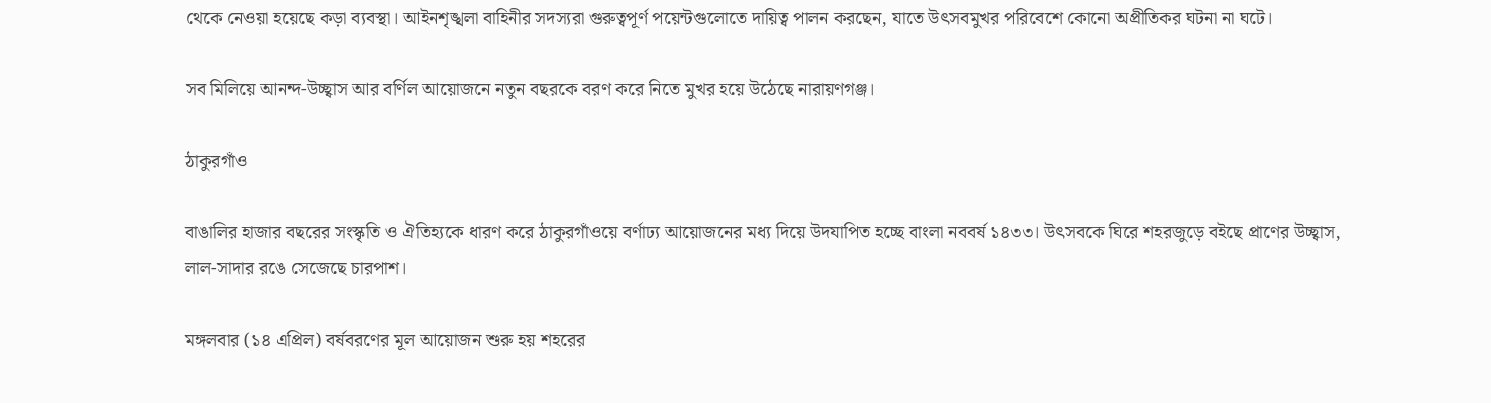থেকে নেওয়া হয়েছে কড়া ব্যবস্থা। আইনশৃঙ্খলা বাহিনীর সদস্যরা গুরুত্বপূর্ণ পয়েন্টগুলোতে দায়িত্ব পালন করছেন, যাতে উৎসবমুখর পরিবেশে কোনো অপ্রীতিকর ঘটনা না ঘটে।

সব মিলিয়ে আনন্দ-উচ্ছ্বাস আর বর্ণিল আয়োজনে নতুন বছরকে বরণ করে নিতে মুখর হয়ে উঠেছে নারায়ণগঞ্জ।

ঠাকুরগাঁও

বাঙালির হাজার বছরের সংস্কৃতি ও ঐতিহ্যকে ধারণ করে ঠাকুরগাঁওয়ে বর্ণাঢ্য আয়োজনের মধ্য দিয়ে উদযাপিত হচ্ছে বাংলা নববর্ষ ১৪৩৩। উৎসবকে ঘিরে শহরজুড়ে বইছে প্রাণের উচ্ছ্বাস, লাল-সাদার রঙে সেজেছে চারপাশ।

মঙ্গলবার (১৪ এপ্রিল) বর্ষবরণের মূল আয়োজন শুরু হয় শহরের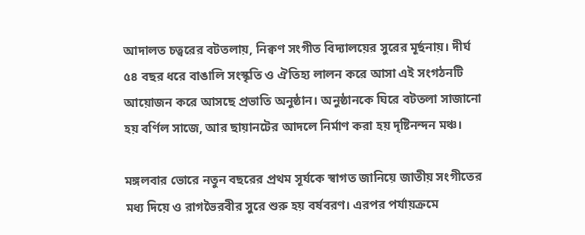আদালত চত্বরের বটতলায়, নিক্বণ সংগীত বিদ্যালয়ের সুরের মূর্ছনায়। দীর্ঘ ৫৪ বছর ধরে বাঙালি সংস্কৃতি ও ঐতিহ্য লালন করে আসা এই সংগঠনটি আয়োজন করে আসছে প্রভাতি অনুষ্ঠান। অনুষ্ঠানকে ঘিরে বটতলা সাজানো হয় বর্ণিল সাজে, আর ছায়ানটের আদলে নির্মাণ করা হয় দৃষ্টিনন্দন মঞ্চ।

মঙ্গলবার ভোরে নতুন বছরের প্রথম সূর্যকে স্বাগত জানিয়ে জাতীয় সংগীতের মধ্য দিয়ে ও রাগভৈরবীর সুরে শুরু হয় বর্ষবরণ। এরপর পর্যায়ক্রমে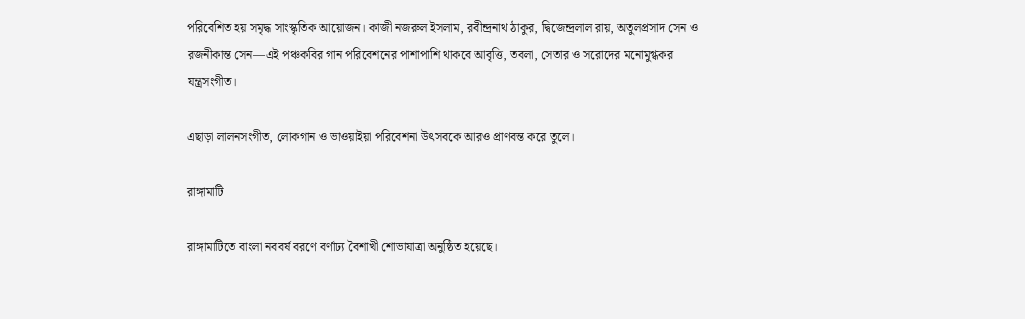পরিবেশিত হয় সমৃদ্ধ সাংস্কৃতিক আয়োজন। কাজী নজরুল ইসলাম, রবীন্দ্রনাথ ঠাকুর, দ্বিজেন্দ্রলাল রায়, অতুলপ্রসাদ সেন ও রজনীকান্ত সেন—এই পঞ্চকবির গান পরিবেশনের পাশাপাশি থাকবে আবৃত্তি, তবলা, সেতার ও সরোদের মনোমুগ্ধকর যন্ত্রসংগীত।

এছাড়া লালনসংগীত, লোকগান ও ভাওয়াইয়া পরিবেশনা উৎসবকে আরও প্রাণবন্ত করে তুলে।

রাঙ্গামাটি

রাঙ্গামাটিতে বাংলা নববর্ষ বরণে বর্ণাঢ্য বৈশাখী শোভাযাত্রা অনুষ্ঠিত হয়েছে।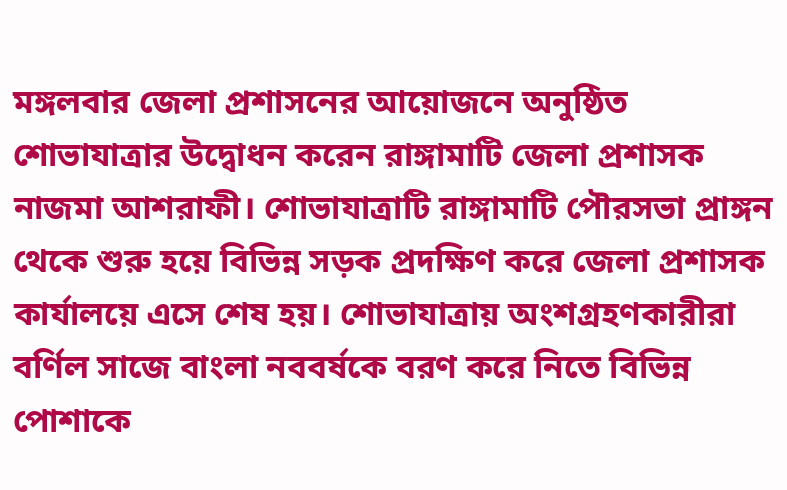মঙ্গলবার জেলা প্রশাসনের আয়োজনে অনুষ্ঠিত শোভাযাত্রার উদ্বোধন করেন রাঙ্গামাটি জেলা প্রশাসক নাজমা আশরাফী। শোভাযাত্রাটি রাঙ্গামাটি পৌরসভা প্রাঙ্গন থেকে শুরু হয়ে বিভিন্ন সড়ক প্রদক্ষিণ করে জেলা প্রশাসক কার্যালয়ে এসে শেষ হয়। শোভাযাত্রায় অংশগ্রহণকারীরা বর্ণিল সাজে বাংলা নববর্ষকে বরণ করে নিতে বিভিন্ন পোশাকে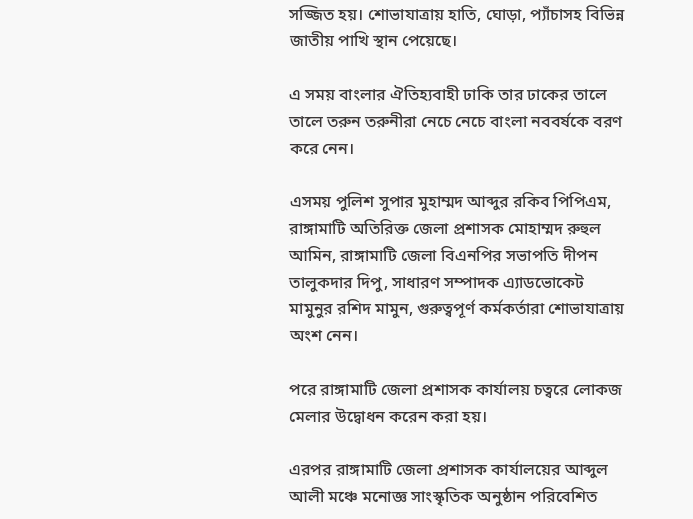সজ্জিত হয়। শোভাযাত্রায় হাতি, ঘোড়া, প্যাঁচাসহ বিভিন্ন জাতীয় পাখি স্থান পেয়েছে।

এ সময় বাংলার ঐতিহ্যবাহী ঢাকি তার ঢাকের তালে তালে তরুন তরুনীরা নেচে নেচে বাংলা নববর্ষকে বরণ করে নেন।

এসময় পুলিশ সুপার মুহাম্মদ আব্দুর রকিব পিপিএম, রাঙ্গামাটি অতিরিক্ত জেলা প্রশাসক মোহাম্মদ রুহুল আমিন, রাঙ্গামাটি জেলা বিএনপির সভাপতি দীপন তালুকদার দিপু, সাধারণ সম্পাদক এ্যাডভোকেট মামুনুর রশিদ মামুন, গুরুত্বপূর্ণ কর্মকর্তারা শোভাযাত্রায় অংশ নেন।

পরে রাঙ্গামাটি জেলা প্রশাসক কার্যালয় চত্বরে লোকজ মেলার উদ্বোধন করেন করা হয়।

এরপর রাঙ্গামাটি জেলা প্রশাসক কার্যালয়ের আব্দুল আলী মঞ্চে মনোজ্ঞ সাংস্কৃতিক অনুষ্ঠান পরিবেশিত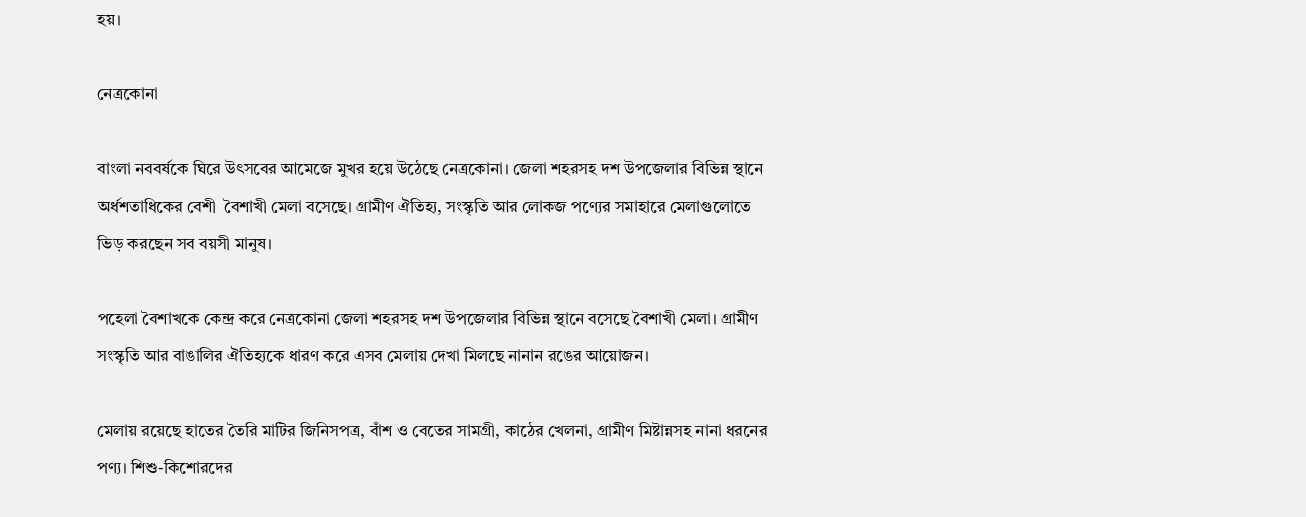হয়।

নেত্রকোনা

বাংলা নববর্ষকে ঘিরে উৎসবের আমেজে মুখর হয়ে উঠেছে নেত্রকোনা। জেলা শহরসহ দশ উপজেলার বিভিন্ন স্থানে অর্ধশতাধিকের বেশী  বৈশাখী মেলা বসেছে। গ্রামীণ ঐতিহ্য, সংস্কৃতি আর লোকজ পণ্যের সমাহারে মেলাগুলোতে ভিড় করছেন সব বয়সী মানুষ।

পহেলা বৈশাখকে কেন্দ্র করে নেত্রকোনা জেলা শহরসহ দশ উপজেলার বিভিন্ন স্থানে বসেছে বৈশাখী মেলা। গ্রামীণ সংস্কৃতি আর বাঙালির ঐতিহ্যকে ধারণ করে এসব মেলায় দেখা মিলছে নানান রঙের আয়োজন।

মেলায় রয়েছে হাতের তৈরি মাটির জিনিসপত্র, বাঁশ ও বেতের সামগ্রী, কাঠের খেলনা, গ্রামীণ মিষ্টান্নসহ নানা ধরনের পণ্য। শিশু-কিশোরদের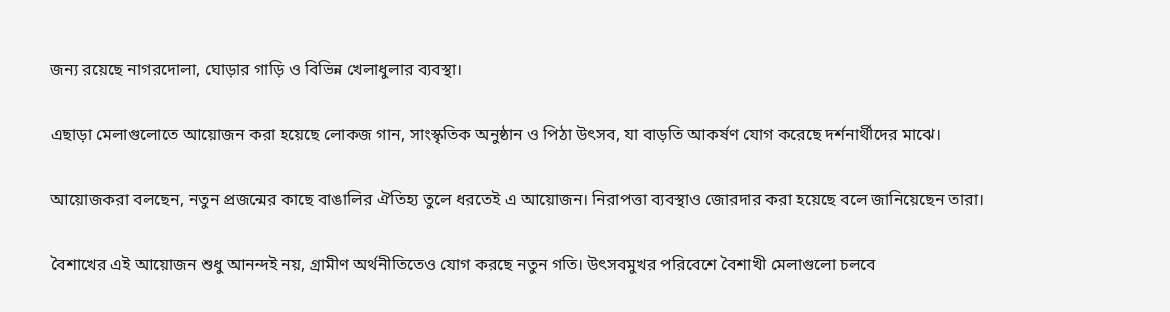জন্য রয়েছে নাগরদোলা, ঘোড়ার গাড়ি ও বিভিন্ন খেলাধুলার ব্যবস্থা।

এছাড়া মেলাগুলোতে আয়োজন করা হয়েছে লোকজ গান, সাংস্কৃতিক অনুষ্ঠান ও পিঠা উৎসব, যা বাড়তি আকর্ষণ যোগ করেছে দর্শনার্থীদের মাঝে।

আয়োজকরা বলছেন, নতুন প্রজন্মের কাছে বাঙালির ঐতিহ্য তুলে ধরতেই এ আয়োজন। নিরাপত্তা ব্যবস্থাও জোরদার করা হয়েছে বলে জানিয়েছেন তারা।

বৈশাখের এই আয়োজন শুধু আনন্দই নয়, গ্রামীণ অর্থনীতিতেও যোগ করছে নতুন গতি। উৎসবমুখর পরিবেশে বৈশাখী মেলাগুলো চলবে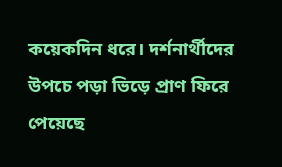কয়েকদিন ধরে। দর্শনার্থীদের উপচে পড়া ভিড়ে প্রাণ ফিরে পেয়েছে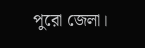পুরো জেলা।